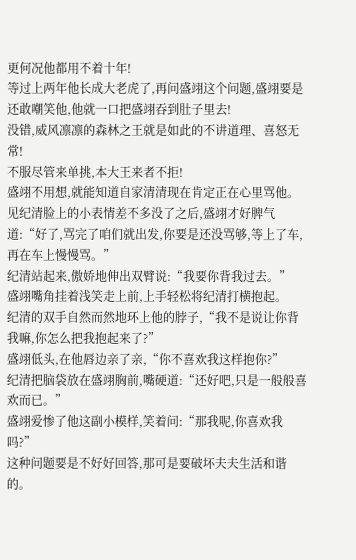更何况他都用不着十年!
等过上两年他长成大老虎了,再问盛翊这个问题,盛翊要是还敢嘲笑他,他就一口把盛翊吞到肚子里去!
没错,威风凛凛的森林之王就是如此的不讲道理、喜怒无常!
不服尽管来单挑,本大王来者不拒!
盛翊不用想,就能知道自家清清现在肯定正在心里骂他。
见纪清脸上的小表情差不多没了之后,盛翊才好脾气道:“好了,骂完了咱们就出发,你要是还没骂够,等上了车,再在车上慢慢骂。”
纪清站起来,傲娇地伸出双臂说:“我要你背我过去。”
盛翊嘴角挂着浅笑走上前,上手轻松将纪清打横抱起。
纪清的双手自然而然地环上他的脖子,“我不是说让你背我嘛,你怎么把我抱起来了?”
盛翊低头,在他唇边亲了亲,“你不喜欢我这样抱你?”
纪清把脑袋放在盛翊胸前,嘴硬道:“还好吧,只是一般般喜欢而已。”
盛翊爱惨了他这副小模样,笑着问:“那我呢,你喜欢我吗?”
这种问题要是不好好回答,那可是要破坏夫夫生活和谐的。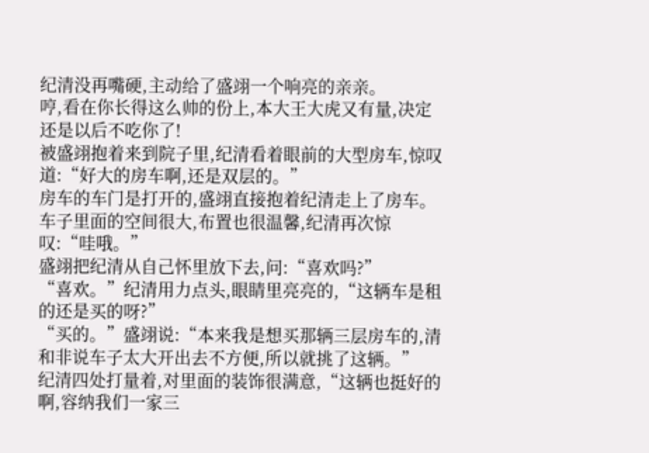纪清没再嘴硬,主动给了盛翊一个响亮的亲亲。
哼,看在你长得这么帅的份上,本大王大虎又有量,决定还是以后不吃你了!
被盛翊抱着来到院子里,纪清看着眼前的大型房车,惊叹道:“好大的房车啊,还是双层的。”
房车的车门是打开的,盛翊直接抱着纪清走上了房车。
车子里面的空间很大,布置也很温馨,纪清再次惊叹:“哇哦。”
盛翊把纪清从自己怀里放下去,问:“喜欢吗?”
“喜欢。”纪清用力点头,眼睛里亮亮的,“这辆车是租的还是买的呀?”
“买的。”盛翊说:“本来我是想买那辆三层房车的,清和非说车子太大开出去不方便,所以就挑了这辆。”
纪清四处打量着,对里面的装饰很满意,“这辆也挺好的啊,容纳我们一家三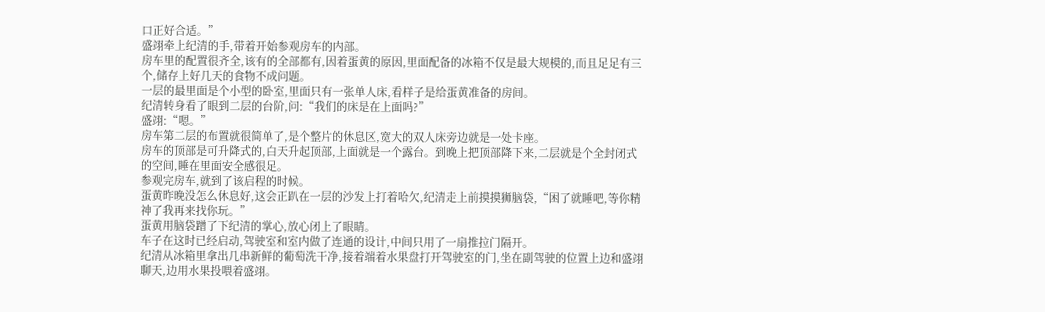口正好合适。”
盛翊牵上纪清的手,带着开始参观房车的内部。
房车里的配置很齐全,该有的全部都有,因着蛋黄的原因,里面配备的冰箱不仅是最大规模的,而且足足有三个,储存上好几天的食物不成问题。
一层的最里面是个小型的卧室,里面只有一张单人床,看样子是给蛋黄准备的房间。
纪清转身看了眼到二层的台阶,问:“我们的床是在上面吗?”
盛翊:“嗯。”
房车第二层的布置就很简单了,是个整片的休息区,宽大的双人床旁边就是一处卡座。
房车的顶部是可升降式的,白天升起顶部,上面就是一个露台。到晚上把顶部降下来,二层就是个全封闭式的空间,睡在里面安全感很足。
参观完房车,就到了该启程的时候。
蛋黄昨晚没怎么休息好,这会正趴在一层的沙发上打着哈欠,纪清走上前摸摸狮脑袋,“困了就睡吧,等你精神了我再来找你玩。”
蛋黄用脑袋蹭了下纪清的掌心,放心闭上了眼睛。
车子在这时已经启动,驾驶室和室内做了连通的设计,中间只用了一扇推拉门隔开。
纪清从冰箱里拿出几串新鲜的葡萄洗干净,接着端着水果盘打开驾驶室的门,坐在副驾驶的位置上边和盛翊聊天,边用水果投喂着盛翊。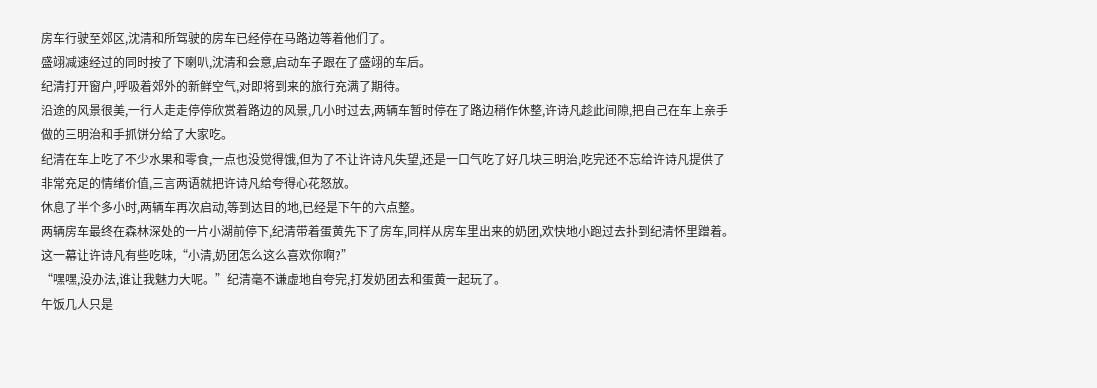房车行驶至郊区,沈清和所驾驶的房车已经停在马路边等着他们了。
盛翊减速经过的同时按了下喇叭,沈清和会意,启动车子跟在了盛翊的车后。
纪清打开窗户,呼吸着郊外的新鲜空气,对即将到来的旅行充满了期待。
沿途的风景很美,一行人走走停停欣赏着路边的风景,几小时过去,两辆车暂时停在了路边稍作休整,许诗凡趁此间隙,把自己在车上亲手做的三明治和手抓饼分给了大家吃。
纪清在车上吃了不少水果和零食,一点也没觉得饿,但为了不让许诗凡失望,还是一口气吃了好几块三明治,吃完还不忘给许诗凡提供了非常充足的情绪价值,三言两语就把许诗凡给夸得心花怒放。
休息了半个多小时,两辆车再次启动,等到达目的地,已经是下午的六点整。
两辆房车最终在森林深处的一片小湖前停下,纪清带着蛋黄先下了房车,同样从房车里出来的奶团,欢快地小跑过去扑到纪清怀里蹭着。
这一幕让许诗凡有些吃味,“小清,奶团怎么这么喜欢你啊?”
“嘿嘿,没办法,谁让我魅力大呢。”纪清毫不谦虚地自夸完,打发奶团去和蛋黄一起玩了。
午饭几人只是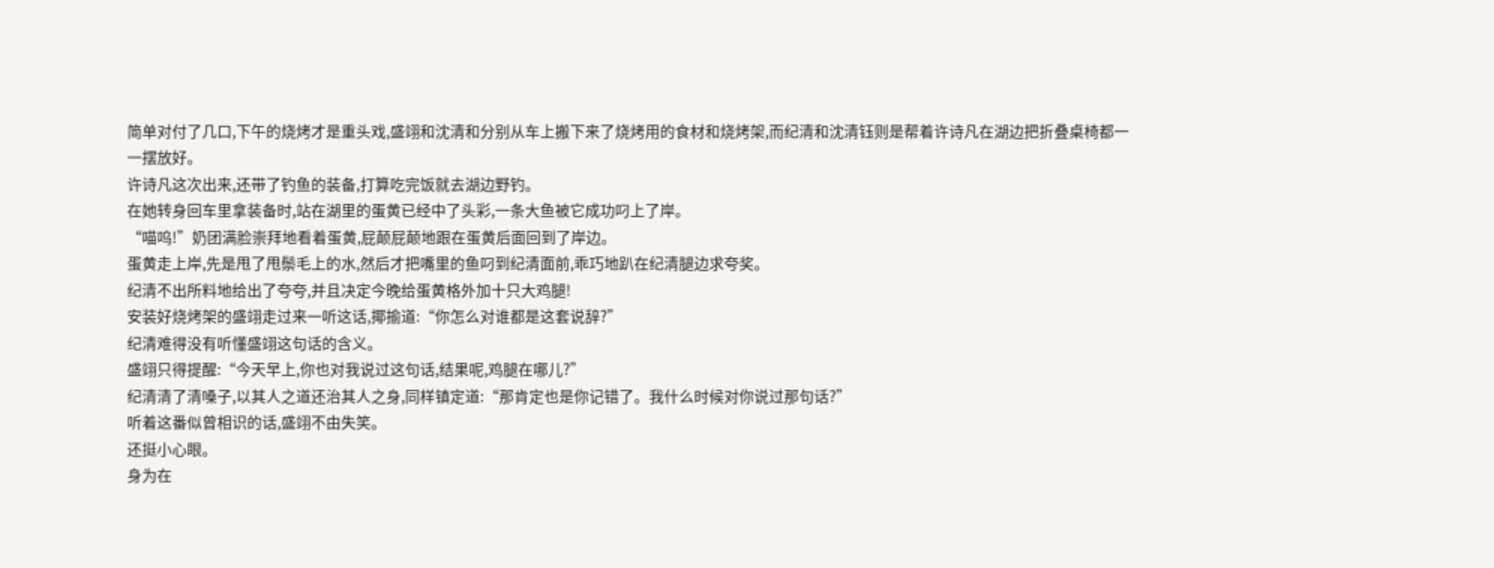简单对付了几口,下午的烧烤才是重头戏,盛翊和沈清和分别从车上搬下来了烧烤用的食材和烧烤架,而纪清和沈清钰则是帮着许诗凡在湖边把折叠桌椅都一一摆放好。
许诗凡这次出来,还带了钓鱼的装备,打算吃完饭就去湖边野钓。
在她转身回车里拿装备时,站在湖里的蛋黄已经中了头彩,一条大鱼被它成功叼上了岸。
“喵呜!”奶团满脸崇拜地看着蛋黄,屁颠屁颠地跟在蛋黄后面回到了岸边。
蛋黄走上岸,先是甩了甩鬃毛上的水,然后才把嘴里的鱼叼到纪清面前,乖巧地趴在纪清腿边求夸奖。
纪清不出所料地给出了夸夸,并且决定今晚给蛋黄格外加十只大鸡腿!
安装好烧烤架的盛翊走过来一听这话,揶揄道:“你怎么对谁都是这套说辞?”
纪清难得没有听懂盛翊这句话的含义。
盛翊只得提醒:“今天早上,你也对我说过这句话,结果呢,鸡腿在哪儿?”
纪清清了清嗓子,以其人之道还治其人之身,同样镇定道:“那肯定也是你记错了。我什么时候对你说过那句话?”
听着这番似曾相识的话,盛翊不由失笑。
还挺小心眼。
身为在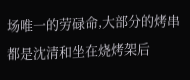场唯一的劳碌命,大部分的烤串都是沈清和坐在烧烤架后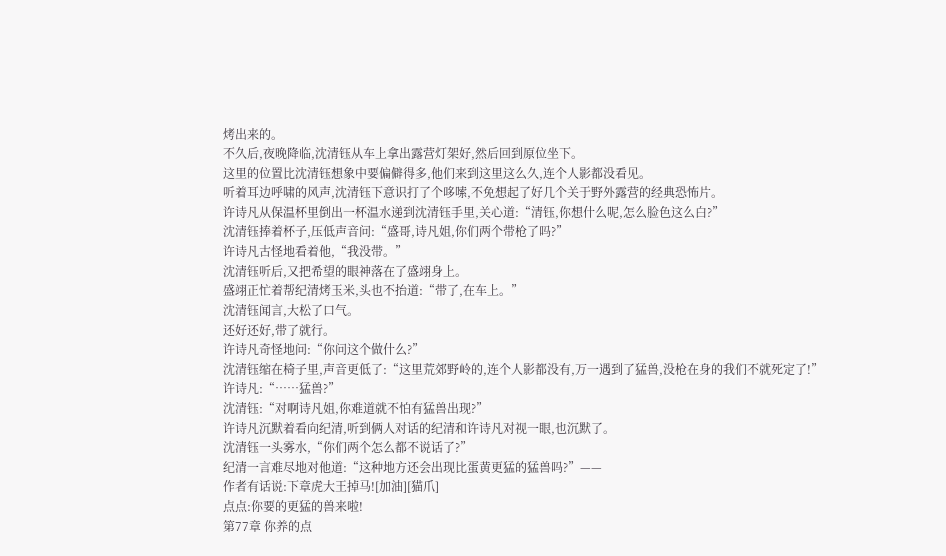烤出来的。
不久后,夜晚降临,沈清钰从车上拿出露营灯架好,然后回到原位坐下。
这里的位置比沈清钰想象中要偏僻得多,他们来到这里这么久,连个人影都没看见。
听着耳边呼啸的风声,沈清钰下意识打了个哆嗦,不免想起了好几个关于野外露营的经典恐怖片。
许诗凡从保温杯里倒出一杯温水递到沈清钰手里,关心道:“清钰,你想什么呢,怎么脸色这么白?”
沈清钰捧着杯子,压低声音问:“盛哥,诗凡姐,你们两个带枪了吗?”
许诗凡古怪地看着他,“我没带。”
沈清钰听后,又把希望的眼神落在了盛翊身上。
盛翊正忙着帮纪清烤玉米,头也不抬道:“带了,在车上。”
沈清钰闻言,大松了口气。
还好还好,带了就行。
许诗凡奇怪地问:“你问这个做什么?”
沈清钰缩在椅子里,声音更低了:“这里荒郊野岭的,连个人影都没有,万一遇到了猛兽,没枪在身的我们不就死定了!”
许诗凡:“……猛兽?”
沈清钰:“对啊诗凡姐,你难道就不怕有猛兽出现?”
许诗凡沉默着看向纪清,听到俩人对话的纪清和许诗凡对视一眼,也沉默了。
沈清钰一头雾水,“你们两个怎么都不说话了?”
纪清一言难尽地对他道:“这种地方还会出现比蛋黄更猛的猛兽吗?”——
作者有话说:下章虎大王掉马![加油][猫爪]
点点:你要的更猛的兽来啦!
第77章 你养的点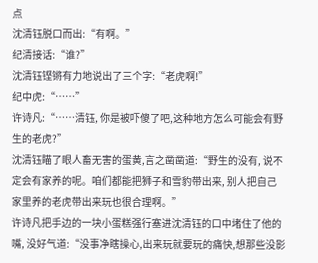点
沈清钰脱口而出:“有啊。”
纪清接话:“谁?”
沈清钰铿锵有力地说出了三个字:“老虎啊!”
纪中虎:“……”
许诗凡:“……清钰, 你是被吓傻了吧,这种地方怎么可能会有野生的老虎?”
沈清钰瞄了眼人畜无害的蛋黄,言之凿凿道:“野生的没有, 说不定会有家养的呢。咱们都能把狮子和雪豹带出来, 别人把自己家里养的老虎带出来玩也很合理啊。”
许诗凡把手边的一块小蛋糕强行塞进沈清钰的口中堵住了他的嘴, 没好气道:“没事净瞎操心,出来玩就要玩的痛快,想那些没影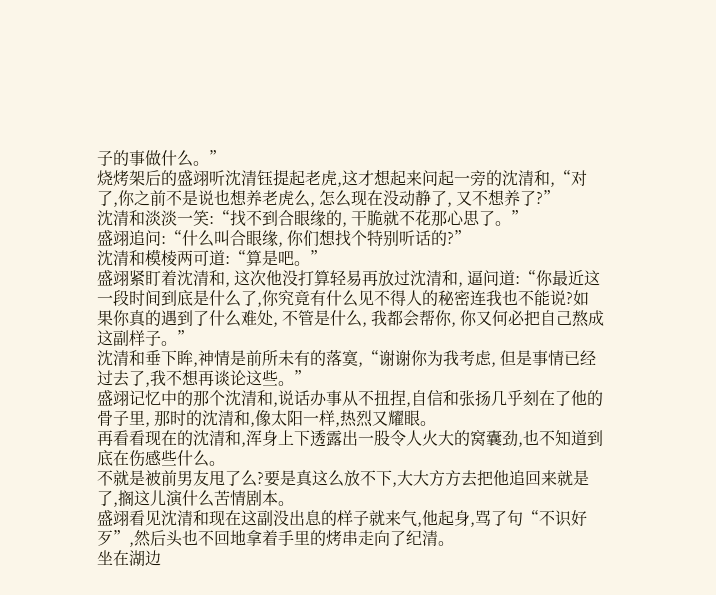子的事做什么。”
烧烤架后的盛翊听沈清钰提起老虎,这才想起来问起一旁的沈清和,“对了,你之前不是说也想养老虎么, 怎么现在没动静了, 又不想养了?”
沈清和淡淡一笑:“找不到合眼缘的, 干脆就不花那心思了。”
盛翊追问:“什么叫合眼缘, 你们想找个特别听话的?”
沈清和模棱两可道:“算是吧。”
盛翊紧盯着沈清和, 这次他没打算轻易再放过沈清和, 逼问道:“你最近这一段时间到底是什么了,你究竟有什么见不得人的秘密连我也不能说?如果你真的遇到了什么难处, 不管是什么, 我都会帮你, 你又何必把自己熬成这副样子。”
沈清和垂下眸,神情是前所未有的落寞,“谢谢你为我考虑, 但是事情已经过去了,我不想再谈论这些。”
盛翊记忆中的那个沈清和,说话办事从不扭捏,自信和张扬几乎刻在了他的骨子里, 那时的沈清和,像太阳一样,热烈又耀眼。
再看看现在的沈清和,浑身上下透露出一股令人火大的窝囊劲,也不知道到底在伤感些什么。
不就是被前男友甩了么?要是真这么放不下,大大方方去把他追回来就是了,搁这儿演什么苦情剧本。
盛翊看见沈清和现在这副没出息的样子就来气,他起身,骂了句“不识好歹”,然后头也不回地拿着手里的烤串走向了纪清。
坐在湖边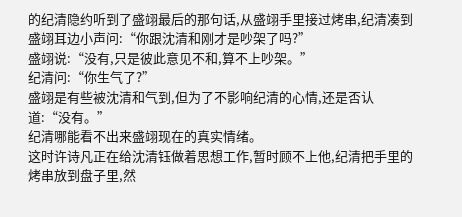的纪清隐约听到了盛翊最后的那句话,从盛翊手里接过烤串,纪清凑到盛翊耳边小声问:“你跟沈清和刚才是吵架了吗?”
盛翊说:“没有,只是彼此意见不和,算不上吵架。”
纪清问:“你生气了?”
盛翊是有些被沈清和气到,但为了不影响纪清的心情,还是否认道:“没有。”
纪清哪能看不出来盛翊现在的真实情绪。
这时许诗凡正在给沈清钰做着思想工作,暂时顾不上他,纪清把手里的烤串放到盘子里,然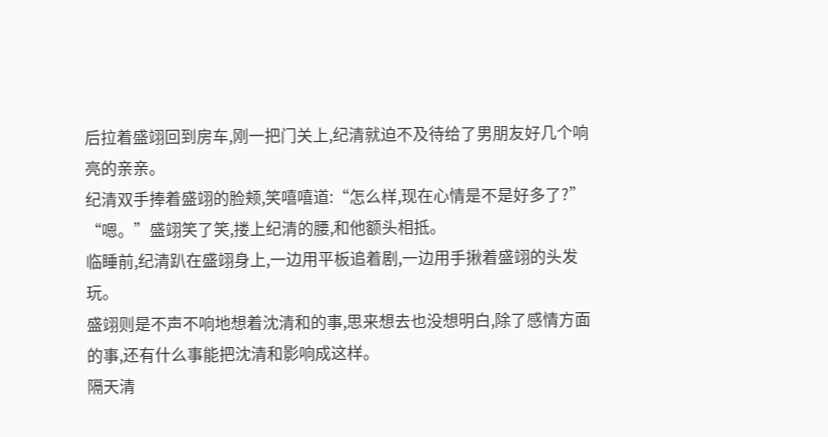后拉着盛翊回到房车,刚一把门关上,纪清就迫不及待给了男朋友好几个响亮的亲亲。
纪清双手捧着盛翊的脸颊,笑嘻嘻道:“怎么样,现在心情是不是好多了?”
“嗯。”盛翊笑了笑,搂上纪清的腰,和他额头相抵。
临睡前,纪清趴在盛翊身上,一边用平板追着剧,一边用手揪着盛翊的头发玩。
盛翊则是不声不响地想着沈清和的事,思来想去也没想明白,除了感情方面的事,还有什么事能把沈清和影响成这样。
隔天清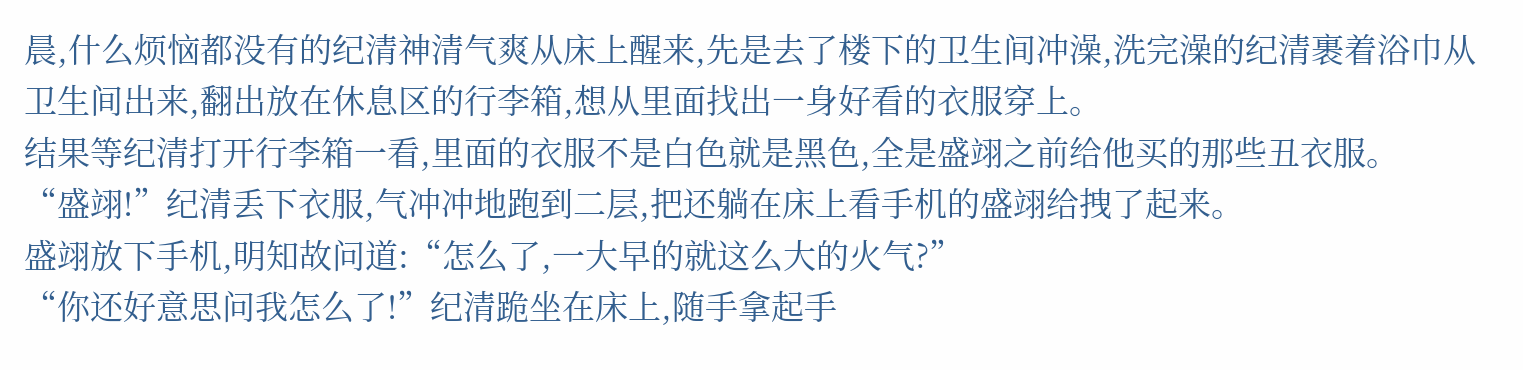晨,什么烦恼都没有的纪清神清气爽从床上醒来,先是去了楼下的卫生间冲澡,洗完澡的纪清裹着浴巾从卫生间出来,翻出放在休息区的行李箱,想从里面找出一身好看的衣服穿上。
结果等纪清打开行李箱一看,里面的衣服不是白色就是黑色,全是盛翊之前给他买的那些丑衣服。
“盛翊!”纪清丢下衣服,气冲冲地跑到二层,把还躺在床上看手机的盛翊给拽了起来。
盛翊放下手机,明知故问道:“怎么了,一大早的就这么大的火气?”
“你还好意思问我怎么了!”纪清跪坐在床上,随手拿起手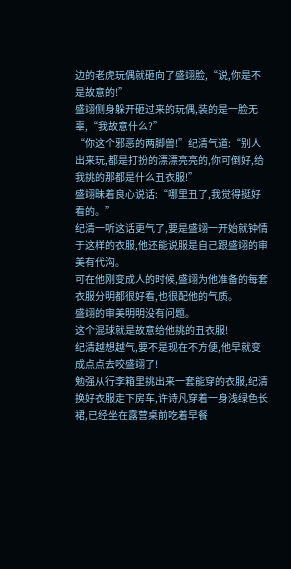边的老虎玩偶就砸向了盛翊脸,“说,你是不是故意的!”
盛翊侧身躲开砸过来的玩偶,装的是一脸无辜,“我故意什么?”
“你这个邪恶的两脚兽!”纪清气道:“别人出来玩,都是打扮的漂漂亮亮的,你可倒好,给我挑的那都是什么丑衣服!”
盛翊昧着良心说话:“哪里丑了,我觉得挺好看的。”
纪清一听这话更气了,要是盛翊一开始就钟情于这样的衣服,他还能说服是自己跟盛翊的审美有代沟。
可在他刚变成人的时候,盛翊为他准备的每套衣服分明都很好看,也很配他的气质。
盛翊的审美明明没有问题。
这个混球就是故意给他挑的丑衣服!
纪清越想越气,要不是现在不方便,他早就变成点点去咬盛翊了!
勉强从行李箱里挑出来一套能穿的衣服,纪清换好衣服走下房车,许诗凡穿着一身浅绿色长裙,已经坐在露营桌前吃着早餐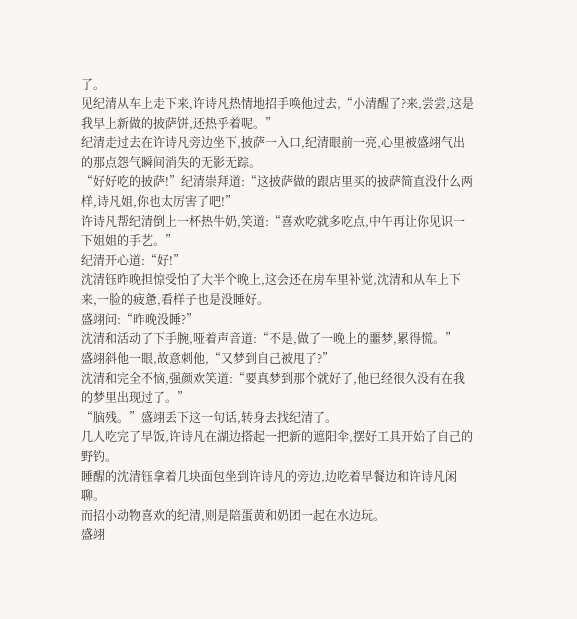了。
见纪清从车上走下来,许诗凡热情地招手唤他过去,“小清醒了?来,尝尝,这是我早上新做的披萨饼,还热乎着呢。”
纪清走过去在许诗凡旁边坐下,披萨一入口,纪清眼前一亮,心里被盛翊气出的那点怨气瞬间消失的无影无踪。
“好好吃的披萨!”纪清崇拜道:“这披萨做的跟店里买的披萨简直没什么两样,诗凡姐,你也太厉害了吧!”
许诗凡帮纪清倒上一杯热牛奶,笑道:“喜欢吃就多吃点,中午再让你见识一下姐姐的手艺。”
纪清开心道:“好!”
沈清钰昨晚担惊受怕了大半个晚上,这会还在房车里补觉,沈清和从车上下来,一脸的疲惫,看样子也是没睡好。
盛翊问:“昨晚没睡?”
沈清和活动了下手腕,哑着声音道:“不是,做了一晚上的噩梦,累得慌。”
盛翊斜他一眼,故意刺他,“又梦到自己被甩了?”
沈清和完全不恼,强颜欢笑道:“要真梦到那个就好了,他已经很久没有在我的梦里出现过了。”
“脑残。”盛翊丢下这一句话,转身去找纪清了。
几人吃完了早饭,许诗凡在湖边搭起一把新的遮阳伞,摆好工具开始了自己的野钓。
睡醒的沈清钰拿着几块面包坐到许诗凡的旁边,边吃着早餐边和许诗凡闲聊。
而招小动物喜欢的纪清,则是陪蛋黄和奶团一起在水边玩。
盛翊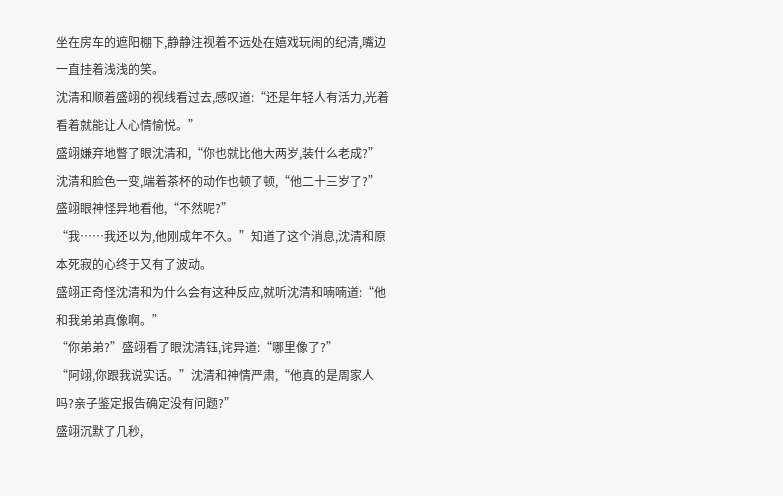坐在房车的遮阳棚下,静静注视着不远处在嬉戏玩闹的纪清,嘴边一直挂着浅浅的笑。
沈清和顺着盛翊的视线看过去,感叹道:“还是年轻人有活力,光着看着就能让人心情愉悦。”
盛翊嫌弃地瞥了眼沈清和,“你也就比他大两岁,装什么老成?”
沈清和脸色一变,端着茶杯的动作也顿了顿,“他二十三岁了?”
盛翊眼神怪异地看他,“不然呢?”
“我……我还以为,他刚成年不久。”知道了这个消息,沈清和原本死寂的心终于又有了波动。
盛翊正奇怪沈清和为什么会有这种反应,就听沈清和喃喃道:“他和我弟弟真像啊。”
“你弟弟?”盛翊看了眼沈清钰,诧异道:“哪里像了?”
“阿翊,你跟我说实话。”沈清和神情严肃,“他真的是周家人吗?亲子鉴定报告确定没有问题?”
盛翊沉默了几秒,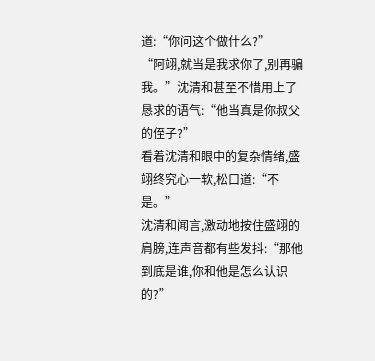道:“你问这个做什么?”
“阿翊,就当是我求你了,别再骗我。”沈清和甚至不惜用上了恳求的语气:“他当真是你叔父的侄子?”
看着沈清和眼中的复杂情绪,盛翊终究心一软,松口道:“不是。”
沈清和闻言,激动地按住盛翊的肩膀,连声音都有些发抖:“那他到底是谁,你和他是怎么认识的?”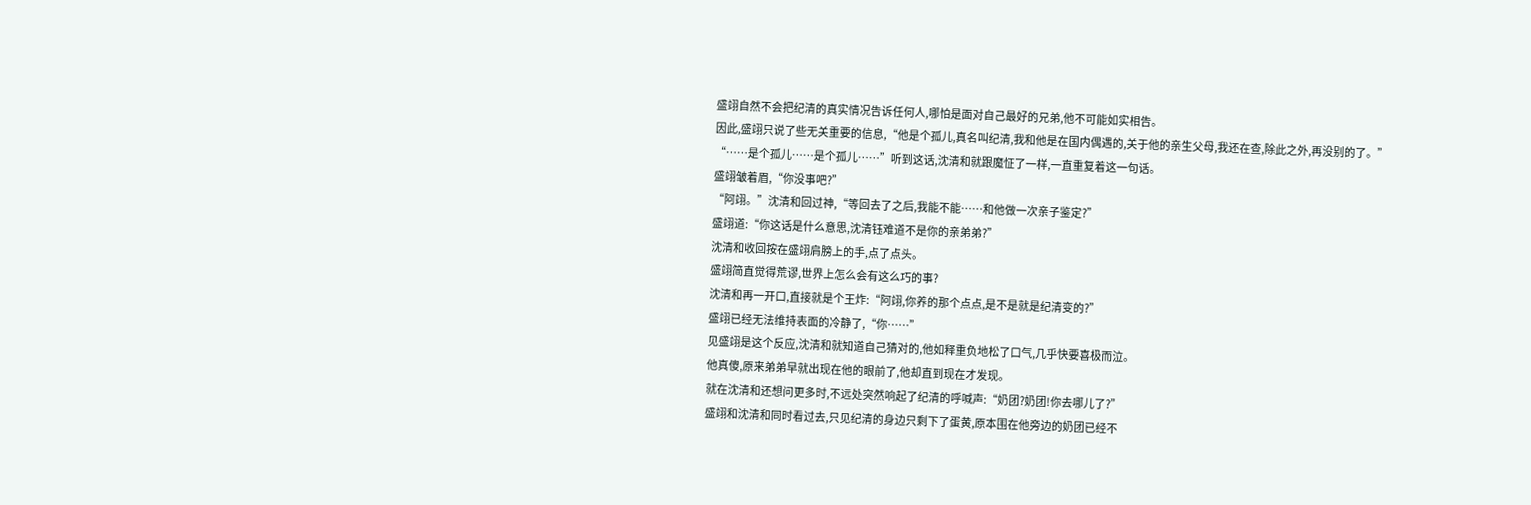盛翊自然不会把纪清的真实情况告诉任何人,哪怕是面对自己最好的兄弟,他不可能如实相告。
因此,盛翊只说了些无关重要的信息,“他是个孤儿,真名叫纪清,我和他是在国内偶遇的,关于他的亲生父母,我还在查,除此之外,再没别的了。”
“……是个孤儿……是个孤儿……”听到这话,沈清和就跟魔怔了一样,一直重复着这一句话。
盛翊皱着眉,“你没事吧?”
“阿翊。”沈清和回过神,“等回去了之后,我能不能……和他做一次亲子鉴定?”
盛翊道:“你这话是什么意思,沈清钰难道不是你的亲弟弟?”
沈清和收回按在盛翊肩膀上的手,点了点头。
盛翊简直觉得荒谬,世界上怎么会有这么巧的事?
沈清和再一开口,直接就是个王炸:“阿翊,你养的那个点点,是不是就是纪清变的?”
盛翊已经无法维持表面的冷静了,“你……”
见盛翊是这个反应,沈清和就知道自己猜对的,他如释重负地松了口气,几乎快要喜极而泣。
他真傻,原来弟弟早就出现在他的眼前了,他却直到现在才发现。
就在沈清和还想问更多时,不远处突然响起了纪清的呼喊声:“奶团?奶团!你去哪儿了?”
盛翊和沈清和同时看过去,只见纪清的身边只剩下了蛋黄,原本围在他旁边的奶团已经不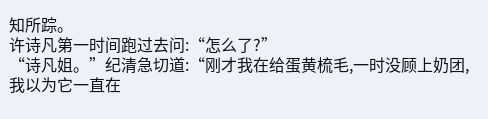知所踪。
许诗凡第一时间跑过去问:“怎么了?”
“诗凡姐。”纪清急切道:“刚才我在给蛋黄梳毛,一时没顾上奶团,我以为它一直在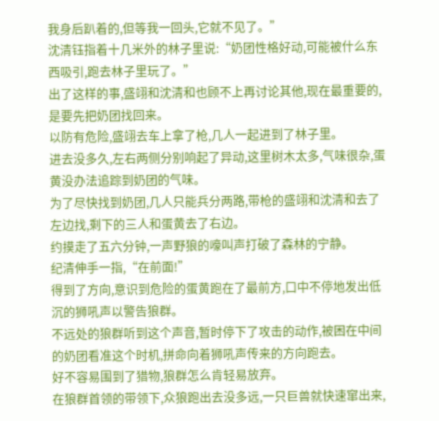我身后趴着的,但等我一回头,它就不见了。”
沈清钰指着十几米外的林子里说:“奶团性格好动,可能被什么东西吸引,跑去林子里玩了。”
出了这样的事,盛翊和沈清和也顾不上再讨论其他,现在最重要的,是要先把奶团找回来。
以防有危险,盛翊去车上拿了枪,几人一起进到了林子里。
进去没多久,左右两侧分别响起了异动,这里树木太多,气味很杂,蛋黄没办法追踪到奶团的气味。
为了尽快找到奶团,几人只能兵分两路,带枪的盛翊和沈清和去了左边找,剩下的三人和蛋黄去了右边。
约摸走了五六分钟,一声野狼的嚎叫声打破了森林的宁静。
纪清伸手一指,“在前面!”
得到了方向,意识到危险的蛋黄跑在了最前方,口中不停地发出低沉的狮吼声以警告狼群。
不远处的狼群听到这个声音,暂时停下了攻击的动作,被困在中间的奶团看准这个时机,拼命向着狮吼声传来的方向跑去。
好不容易围到了猎物,狼群怎么肯轻易放弃。
在狼群首领的带领下,众狼跑出去没多远,一只巨兽就快速窜出来,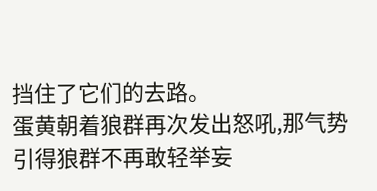挡住了它们的去路。
蛋黄朝着狼群再次发出怒吼,那气势引得狼群不再敢轻举妄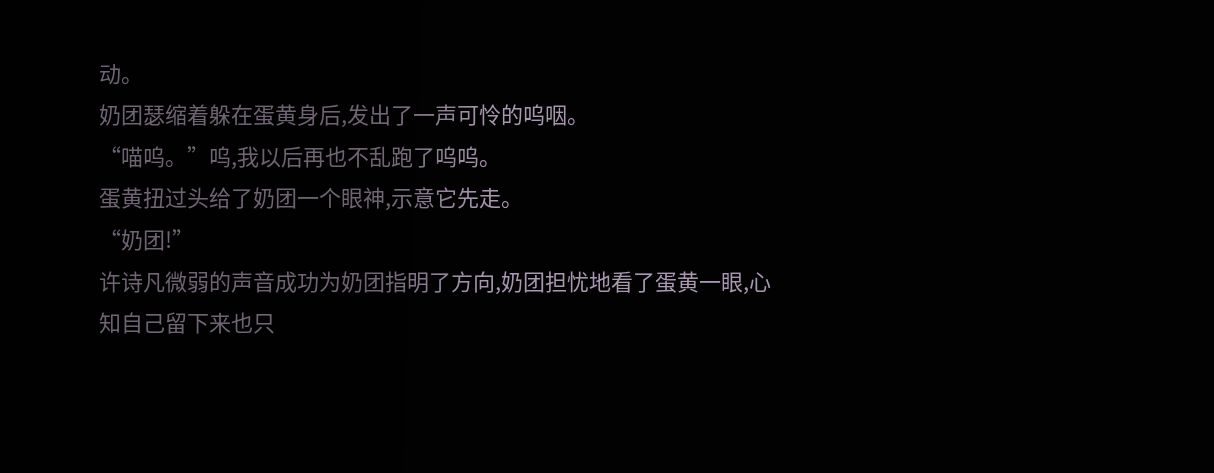动。
奶团瑟缩着躲在蛋黄身后,发出了一声可怜的呜咽。
“喵呜。”呜,我以后再也不乱跑了呜呜。
蛋黄扭过头给了奶团一个眼神,示意它先走。
“奶团!”
许诗凡微弱的声音成功为奶团指明了方向,奶团担忧地看了蛋黄一眼,心知自己留下来也只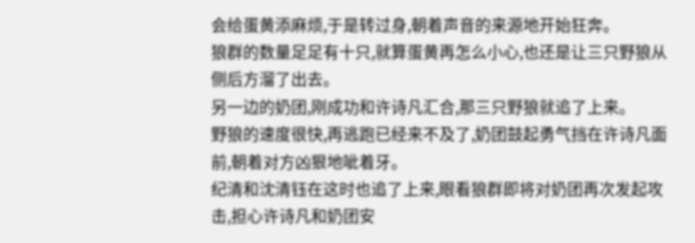会给蛋黄添麻烦,于是转过身,朝着声音的来源地开始狂奔。
狼群的数量足足有十只,就算蛋黄再怎么小心,也还是让三只野狼从侧后方溜了出去。
另一边的奶团,刚成功和许诗凡汇合,那三只野狼就追了上来。
野狼的速度很快,再逃跑已经来不及了,奶团鼓起勇气挡在许诗凡面前,朝着对方凶狠地呲着牙。
纪清和沈清钰在这时也追了上来,眼看狼群即将对奶团再次发起攻击,担心许诗凡和奶团安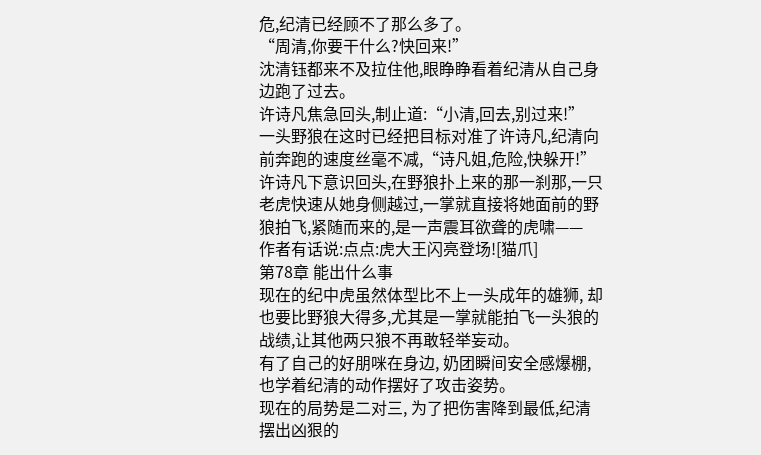危,纪清已经顾不了那么多了。
“周清,你要干什么?快回来!”
沈清钰都来不及拉住他,眼睁睁看着纪清从自己身边跑了过去。
许诗凡焦急回头,制止道:“小清,回去,别过来!”
一头野狼在这时已经把目标对准了许诗凡,纪清向前奔跑的速度丝毫不减,“诗凡姐,危险,快躲开!”
许诗凡下意识回头,在野狼扑上来的那一刹那,一只老虎快速从她身侧越过,一掌就直接将她面前的野狼拍飞,紧随而来的,是一声震耳欲聋的虎啸——
作者有话说:点点:虎大王闪亮登场![猫爪]
第78章 能出什么事
现在的纪中虎虽然体型比不上一头成年的雄狮, 却也要比野狼大得多,尤其是一掌就能拍飞一头狼的战绩,让其他两只狼不再敢轻举妄动。
有了自己的好朋咪在身边, 奶团瞬间安全感爆棚, 也学着纪清的动作摆好了攻击姿势。
现在的局势是二对三, 为了把伤害降到最低,纪清摆出凶狠的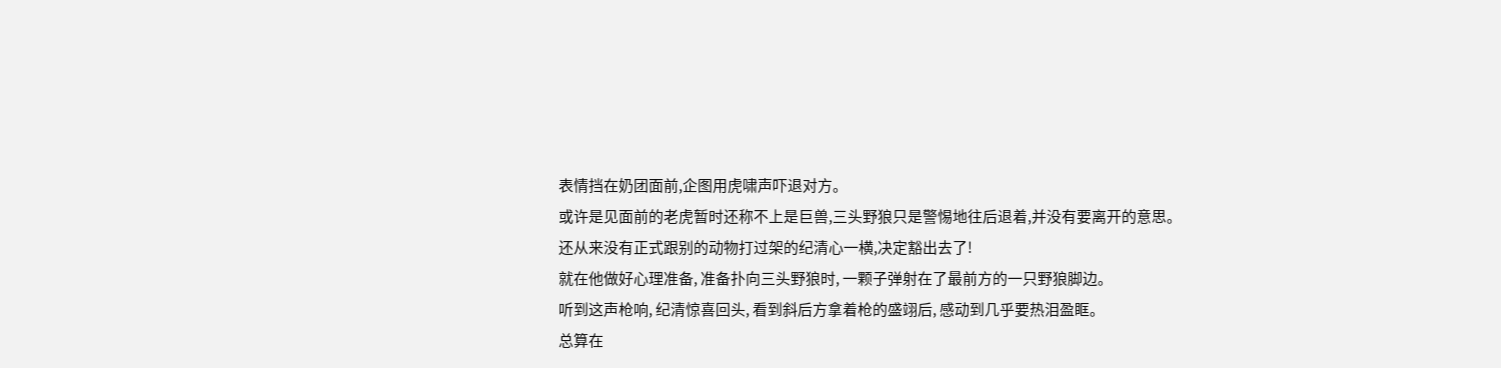表情挡在奶团面前,企图用虎啸声吓退对方。
或许是见面前的老虎暂时还称不上是巨兽,三头野狼只是警惕地往后退着,并没有要离开的意思。
还从来没有正式跟别的动物打过架的纪清心一横,决定豁出去了!
就在他做好心理准备, 准备扑向三头野狼时, 一颗子弹射在了最前方的一只野狼脚边。
听到这声枪响, 纪清惊喜回头, 看到斜后方拿着枪的盛翊后, 感动到几乎要热泪盈眶。
总算在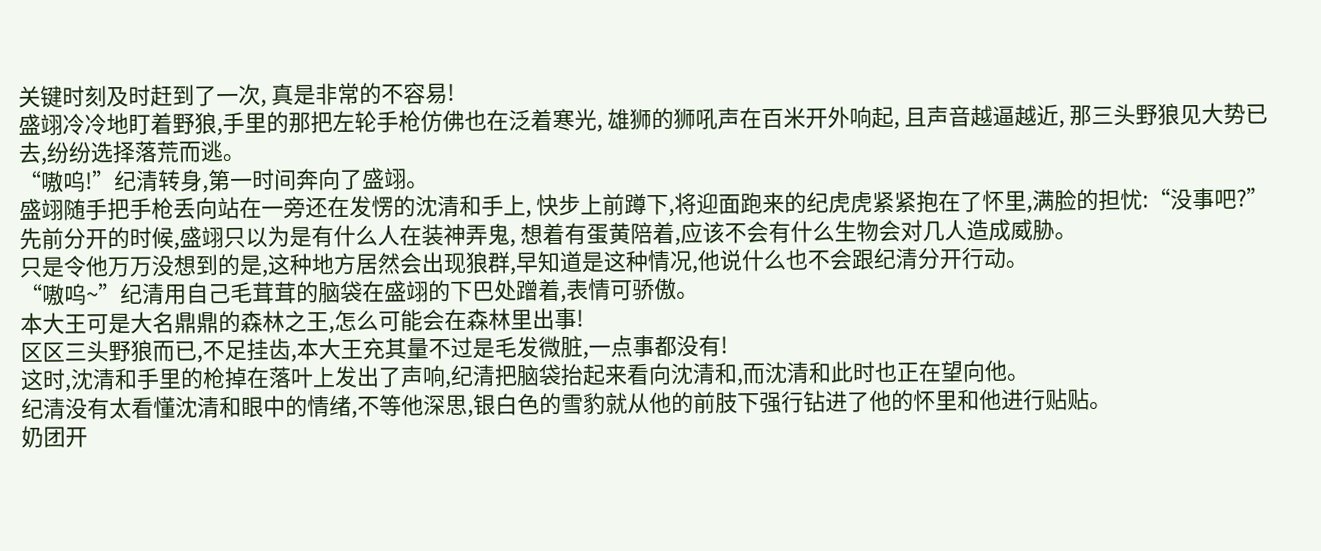关键时刻及时赶到了一次, 真是非常的不容易!
盛翊冷冷地盯着野狼,手里的那把左轮手枪仿佛也在泛着寒光, 雄狮的狮吼声在百米开外响起, 且声音越逼越近, 那三头野狼见大势已去,纷纷选择落荒而逃。
“嗷呜!”纪清转身,第一时间奔向了盛翊。
盛翊随手把手枪丢向站在一旁还在发愣的沈清和手上, 快步上前蹲下,将迎面跑来的纪虎虎紧紧抱在了怀里,满脸的担忧:“没事吧?”
先前分开的时候,盛翊只以为是有什么人在装神弄鬼, 想着有蛋黄陪着,应该不会有什么生物会对几人造成威胁。
只是令他万万没想到的是,这种地方居然会出现狼群,早知道是这种情况,他说什么也不会跟纪清分开行动。
“嗷呜~”纪清用自己毛茸茸的脑袋在盛翊的下巴处蹭着,表情可骄傲。
本大王可是大名鼎鼎的森林之王,怎么可能会在森林里出事!
区区三头野狼而已,不足挂齿,本大王充其量不过是毛发微脏,一点事都没有!
这时,沈清和手里的枪掉在落叶上发出了声响,纪清把脑袋抬起来看向沈清和,而沈清和此时也正在望向他。
纪清没有太看懂沈清和眼中的情绪,不等他深思,银白色的雪豹就从他的前肢下强行钻进了他的怀里和他进行贴贴。
奶团开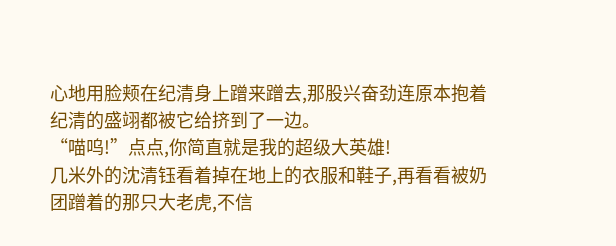心地用脸颊在纪清身上蹭来蹭去,那股兴奋劲连原本抱着纪清的盛翊都被它给挤到了一边。
“喵呜!”点点,你简直就是我的超级大英雄!
几米外的沈清钰看着掉在地上的衣服和鞋子,再看看被奶团蹭着的那只大老虎,不信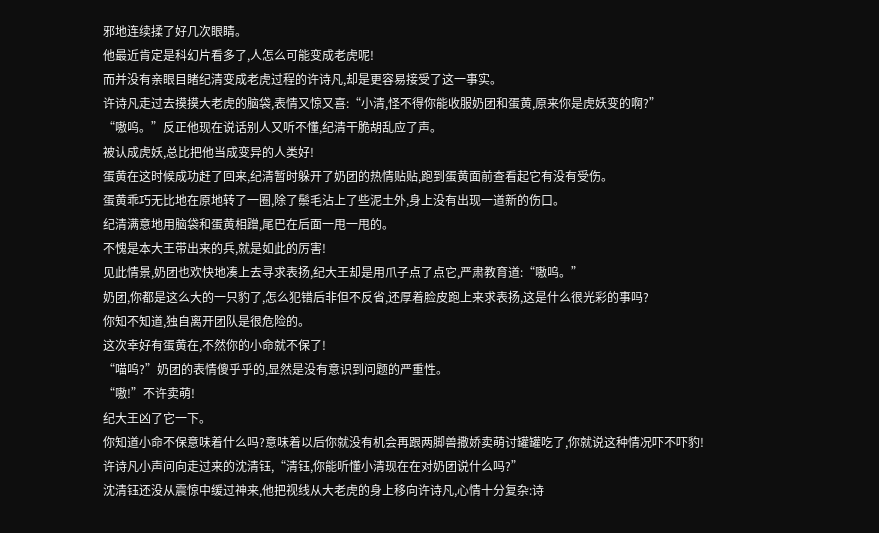邪地连续揉了好几次眼睛。
他最近肯定是科幻片看多了,人怎么可能变成老虎呢!
而并没有亲眼目睹纪清变成老虎过程的许诗凡,却是更容易接受了这一事实。
许诗凡走过去摸摸大老虎的脑袋,表情又惊又喜:“小清,怪不得你能收服奶团和蛋黄,原来你是虎妖变的啊?”
“嗷呜。”反正他现在说话别人又听不懂,纪清干脆胡乱应了声。
被认成虎妖,总比把他当成变异的人类好!
蛋黄在这时候成功赶了回来,纪清暂时躲开了奶团的热情贴贴,跑到蛋黄面前查看起它有没有受伤。
蛋黄乖巧无比地在原地转了一圈,除了鬃毛沾上了些泥土外,身上没有出现一道新的伤口。
纪清满意地用脑袋和蛋黄相蹭,尾巴在后面一甩一甩的。
不愧是本大王带出来的兵,就是如此的厉害!
见此情景,奶团也欢快地凑上去寻求表扬,纪大王却是用爪子点了点它,严肃教育道:“嗷呜。”
奶团,你都是这么大的一只豹了,怎么犯错后非但不反省,还厚着脸皮跑上来求表扬,这是什么很光彩的事吗?
你知不知道,独自离开团队是很危险的。
这次幸好有蛋黄在,不然你的小命就不保了!
“喵呜?”奶团的表情傻乎乎的,显然是没有意识到问题的严重性。
“嗷!”不许卖萌!
纪大王凶了它一下。
你知道小命不保意味着什么吗?意味着以后你就没有机会再跟两脚兽撒娇卖萌讨罐罐吃了,你就说这种情况吓不吓豹!
许诗凡小声问向走过来的沈清钰,“清钰,你能听懂小清现在在对奶团说什么吗?”
沈清钰还没从震惊中缓过神来,他把视线从大老虎的身上移向许诗凡,心情十分复杂:诗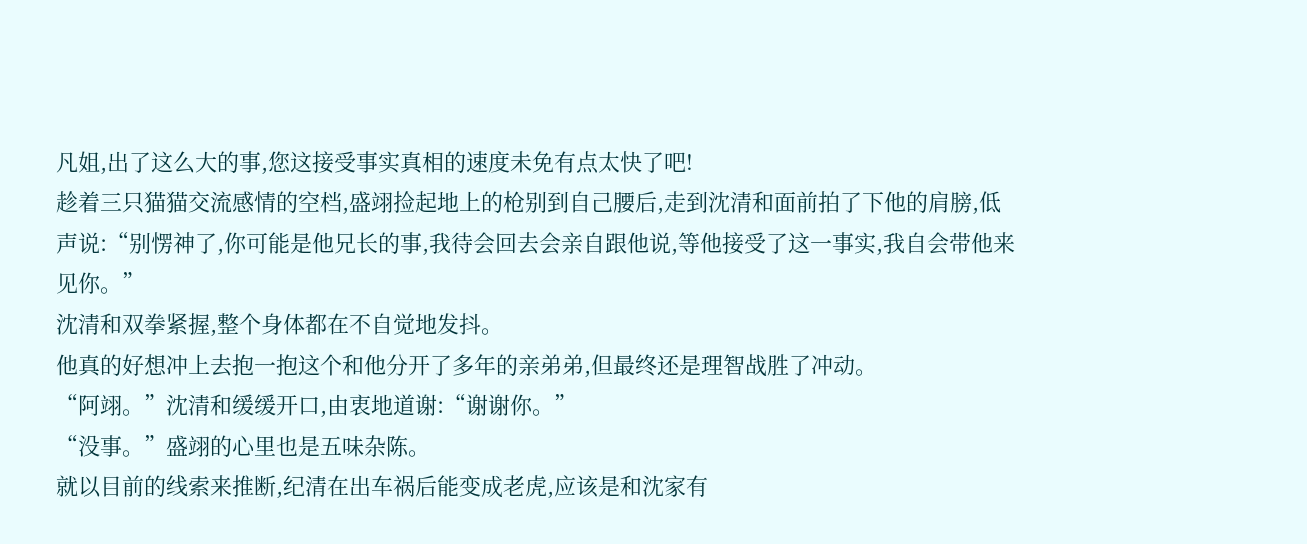凡姐,出了这么大的事,您这接受事实真相的速度未免有点太快了吧!
趁着三只猫猫交流感情的空档,盛翊捡起地上的枪别到自己腰后,走到沈清和面前拍了下他的肩膀,低声说:“别愣神了,你可能是他兄长的事,我待会回去会亲自跟他说,等他接受了这一事实,我自会带他来见你。”
沈清和双拳紧握,整个身体都在不自觉地发抖。
他真的好想冲上去抱一抱这个和他分开了多年的亲弟弟,但最终还是理智战胜了冲动。
“阿翊。”沈清和缓缓开口,由衷地道谢:“谢谢你。”
“没事。”盛翊的心里也是五味杂陈。
就以目前的线索来推断,纪清在出车祸后能变成老虎,应该是和沈家有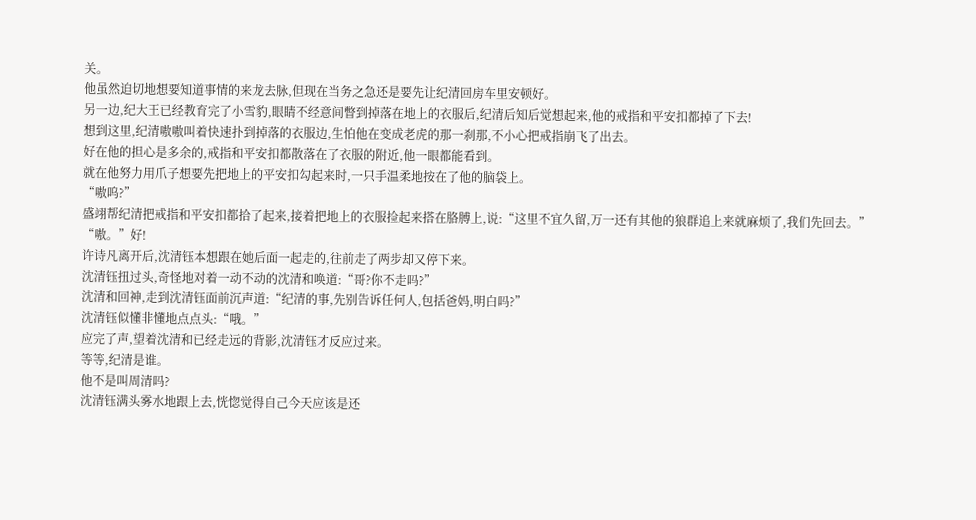关。
他虽然迫切地想要知道事情的来龙去脉,但现在当务之急还是要先让纪清回房车里安顿好。
另一边,纪大王已经教育完了小雪豹,眼睛不经意间瞥到掉落在地上的衣服后,纪清后知后觉想起来,他的戒指和平安扣都掉了下去!
想到这里,纪清嗷嗷叫着快速扑到掉落的衣服边,生怕他在变成老虎的那一刹那,不小心把戒指崩飞了出去。
好在他的担心是多余的,戒指和平安扣都散落在了衣服的附近,他一眼都能看到。
就在他努力用爪子想要先把地上的平安扣勾起来时,一只手温柔地按在了他的脑袋上。
“嗷呜?”
盛翊帮纪清把戒指和平安扣都拾了起来,接着把地上的衣服捡起来搭在胳膊上,说:“这里不宜久留,万一还有其他的狼群追上来就麻烦了,我们先回去。”
“嗷。”好!
许诗凡离开后,沈清钰本想跟在她后面一起走的,往前走了两步却又停下来。
沈清钰扭过头,奇怪地对着一动不动的沈清和唤道:“哥?你不走吗?”
沈清和回神,走到沈清钰面前沉声道:“纪清的事,先别告诉任何人,包括爸妈,明白吗?”
沈清钰似懂非懂地点点头:“哦。”
应完了声,望着沈清和已经走远的背影,沈清钰才反应过来。
等等,纪清是谁。
他不是叫周清吗?
沈清钰满头雾水地跟上去,恍惚觉得自己今天应该是还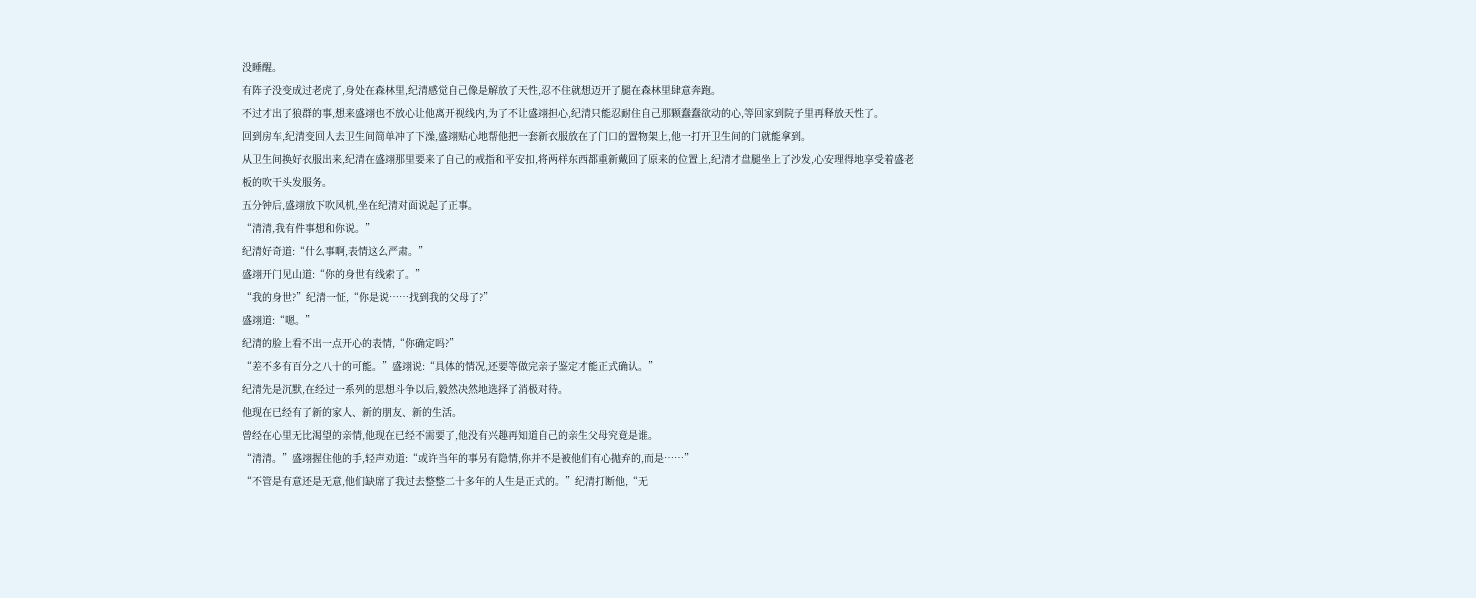没睡醒。
有阵子没变成过老虎了,身处在森林里,纪清感觉自己像是解放了天性,忍不住就想迈开了腿在森林里肆意奔跑。
不过才出了狼群的事,想来盛翊也不放心让他离开视线内,为了不让盛翊担心,纪清只能忍耐住自己那颗蠢蠢欲动的心,等回家到院子里再释放天性了。
回到房车,纪清变回人去卫生间简单冲了下澡,盛翊贴心地帮他把一套新衣服放在了门口的置物架上,他一打开卫生间的门就能拿到。
从卫生间换好衣服出来,纪清在盛翊那里要来了自己的戒指和平安扣,将两样东西都重新戴回了原来的位置上,纪清才盘腿坐上了沙发,心安理得地享受着盛老板的吹干头发服务。
五分钟后,盛翊放下吹风机,坐在纪清对面说起了正事。
“清清,我有件事想和你说。”
纪清好奇道:“什么事啊,表情这么严肃。”
盛翊开门见山道:“你的身世有线索了。”
“我的身世?”纪清一怔,“你是说……找到我的父母了?”
盛翊道:“嗯。”
纪清的脸上看不出一点开心的表情,“你确定吗?”
“差不多有百分之八十的可能。”盛翊说:“具体的情况,还要等做完亲子鉴定才能正式确认。”
纪清先是沉默,在经过一系列的思想斗争以后,毅然决然地选择了消极对待。
他现在已经有了新的家人、新的朋友、新的生活。
曾经在心里无比渴望的亲情,他现在已经不需要了,他没有兴趣再知道自己的亲生父母究竟是谁。
“清清。”盛翊握住他的手,轻声劝道:“或许当年的事另有隐情,你并不是被他们有心抛弃的,而是……”
“不管是有意还是无意,他们缺席了我过去整整二十多年的人生是正式的。”纪清打断他,“无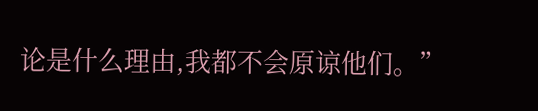论是什么理由,我都不会原谅他们。”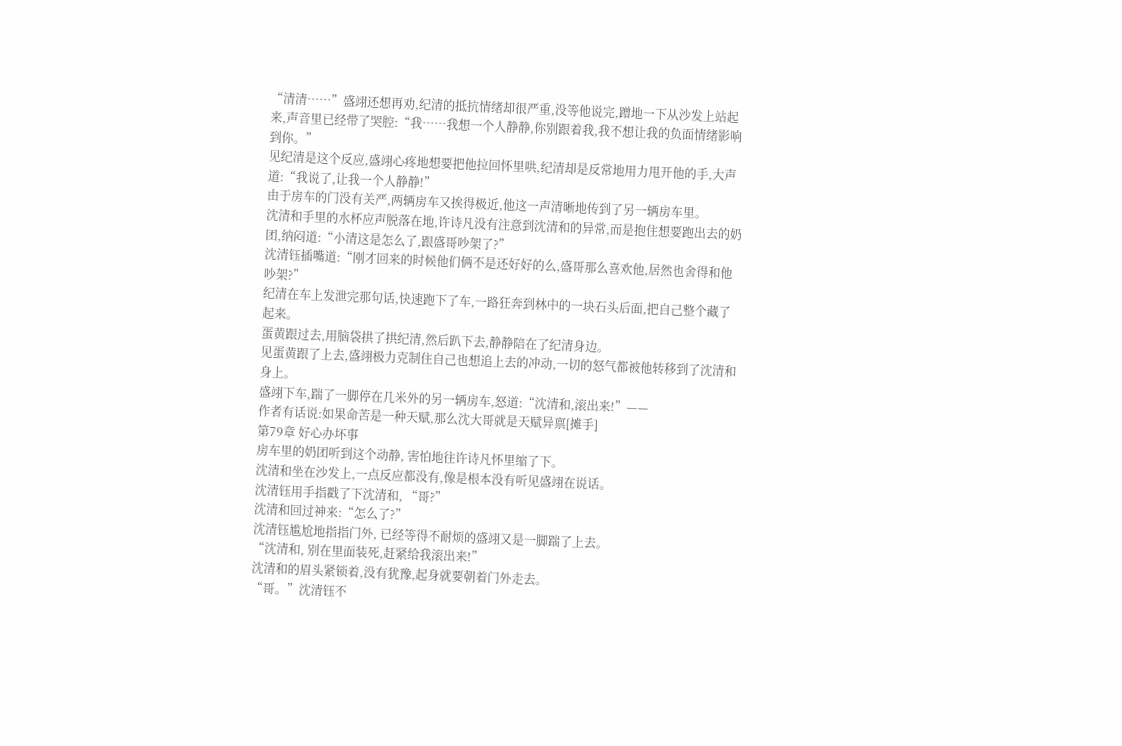“清清……”盛翊还想再劝,纪清的抵抗情绪却很严重,没等他说完,蹭地一下从沙发上站起来,声音里已经带了哭腔:“我……我想一个人静静,你别跟着我,我不想让我的负面情绪影响到你。”
见纪清是这个反应,盛翊心疼地想要把他拉回怀里哄,纪清却是反常地用力甩开他的手,大声道:“我说了,让我一个人静静!”
由于房车的门没有关严,两辆房车又挨得极近,他这一声清晰地传到了另一辆房车里。
沈清和手里的水杯应声脱落在地,许诗凡没有注意到沈清和的异常,而是抱住想要跑出去的奶团,纳闷道:“小清这是怎么了,跟盛哥吵架了?”
沈清钰插嘴道:“刚才回来的时候他们俩不是还好好的么,盛哥那么喜欢他,居然也舍得和他吵架?”
纪清在车上发泄完那句话,快速跑下了车,一路狂奔到林中的一块石头后面,把自己整个藏了起来。
蛋黄跟过去,用脑袋拱了拱纪清,然后趴下去,静静陪在了纪清身边。
见蛋黄跟了上去,盛翊极力克制住自己也想追上去的冲动,一切的怒气都被他转移到了沈清和身上。
盛翊下车,踹了一脚停在几米外的另一辆房车,怒道:“沈清和,滚出来!”——
作者有话说:如果命苦是一种天赋,那么沈大哥就是天赋异禀[摊手]
第79章 好心办坏事
房车里的奶团听到这个动静, 害怕地往许诗凡怀里缩了下。
沈清和坐在沙发上,一点反应都没有,像是根本没有听见盛翊在说话。
沈清钰用手指戳了下沈清和, “哥?”
沈清和回过神来:“怎么了?”
沈清钰尴尬地指指门外, 已经等得不耐烦的盛翊又是一脚踹了上去。
“沈清和, 别在里面装死,赶紧给我滚出来!”
沈清和的眉头紧锁着,没有犹豫,起身就要朝着门外走去。
“哥。”沈清钰不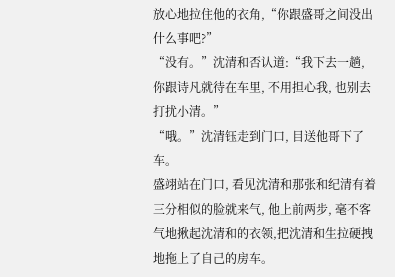放心地拉住他的衣角,“你跟盛哥之间没出什么事吧?”
“没有。”沈清和否认道:“我下去一趟,你跟诗凡就待在车里, 不用担心我, 也别去打扰小清。”
“哦。”沈清钰走到门口, 目送他哥下了车。
盛翊站在门口, 看见沈清和那张和纪清有着三分相似的脸就来气, 他上前两步, 毫不客气地揪起沈清和的衣领,把沈清和生拉硬拽地拖上了自己的房车。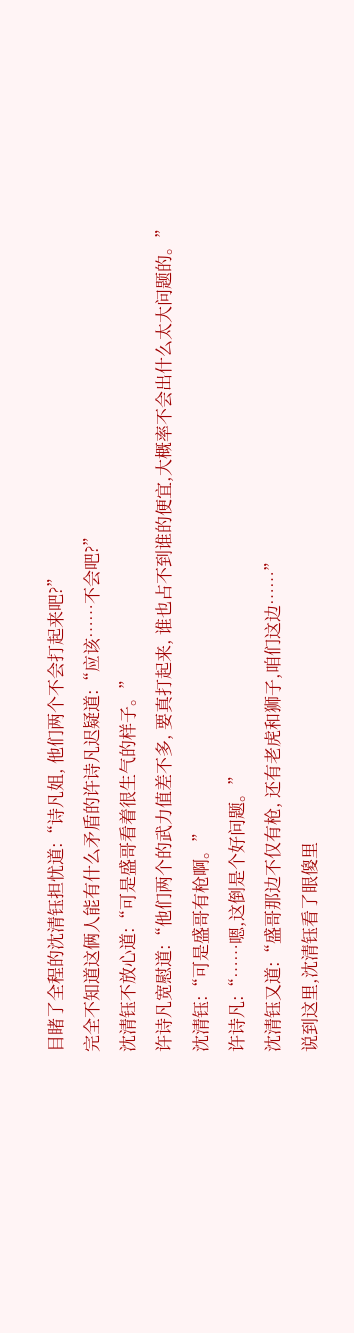目睹了全程的沈清钰担忧道:“诗凡姐, 他们两个不会打起来吧?”
完全不知道这俩人能有什么矛盾的许诗凡迟疑道:“应该……不会吧?”
沈清钰不放心道:“可是盛哥看着很生气的样子。”
许诗凡宽慰道:“他们两个的武力值差不多, 要真打起来, 谁也占不到谁的便宜,大概率不会出什么太大问题的。”
沈清钰:“可是盛哥有枪啊。”
许诗凡:“……嗯,这倒是个好问题。”
沈清钰又道:“盛哥那边不仅有枪, 还有老虎和狮子,咱们这边……”
说到这里,沈清钰看了眼傻里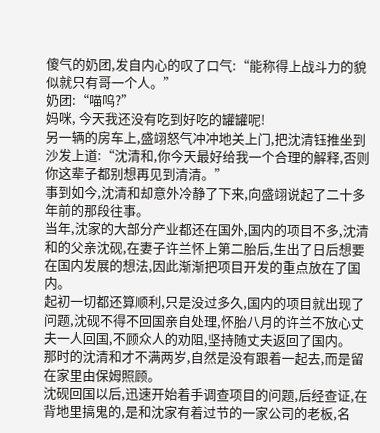傻气的奶团,发自内心的叹了口气:“能称得上战斗力的貌似就只有哥一个人。”
奶团:“喵呜?”
妈咪, 今天我还没有吃到好吃的罐罐呢!
另一辆的房车上,盛翊怒气冲冲地关上门,把沈清钰推坐到沙发上道:“沈清和,你今天最好给我一个合理的解释,否则你这辈子都别想再见到清清。”
事到如今,沈清和却意外冷静了下来,向盛翊说起了二十多年前的那段往事。
当年,沈家的大部分产业都还在国外,国内的项目不多,沈清和的父亲沈砚,在妻子许兰怀上第二胎后,生出了日后想要在国内发展的想法,因此渐渐把项目开发的重点放在了国内。
起初一切都还算顺利,只是没过多久,国内的项目就出现了问题,沈砚不得不回国亲自处理,怀胎八月的许兰不放心丈夫一人回国,不顾众人的劝阻,坚持随丈夫返回了国内。
那时的沈清和才不满两岁,自然是没有跟着一起去,而是留在家里由保姆照顾。
沈砚回国以后,迅速开始着手调查项目的问题,后经查证,在背地里搞鬼的,是和沈家有着过节的一家公司的老板,名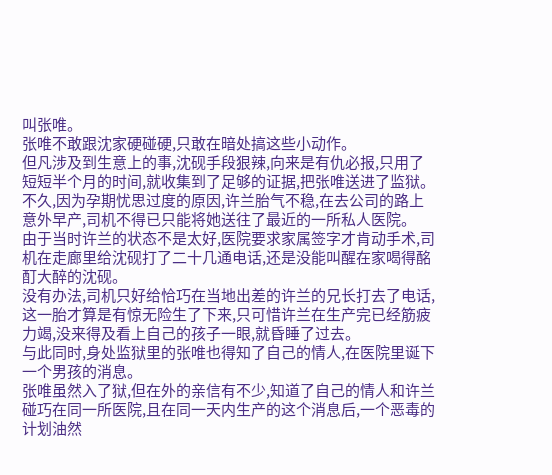叫张唯。
张唯不敢跟沈家硬碰硬,只敢在暗处搞这些小动作。
但凡涉及到生意上的事,沈砚手段狠辣,向来是有仇必报,只用了短短半个月的时间,就收集到了足够的证据,把张唯送进了监狱。
不久,因为孕期忧思过度的原因,许兰胎气不稳,在去公司的路上意外早产,司机不得已只能将她送往了最近的一所私人医院。
由于当时许兰的状态不是太好,医院要求家属签字才肯动手术,司机在走廊里给沈砚打了二十几通电话,还是没能叫醒在家喝得酩酊大醉的沈砚。
没有办法,司机只好给恰巧在当地出差的许兰的兄长打去了电话,这一胎才算是有惊无险生了下来,只可惜许兰在生产完已经筋疲力竭,没来得及看上自己的孩子一眼,就昏睡了过去。
与此同时,身处监狱里的张唯也得知了自己的情人,在医院里诞下一个男孩的消息。
张唯虽然入了狱,但在外的亲信有不少,知道了自己的情人和许兰碰巧在同一所医院,且在同一天内生产的这个消息后,一个恶毒的计划油然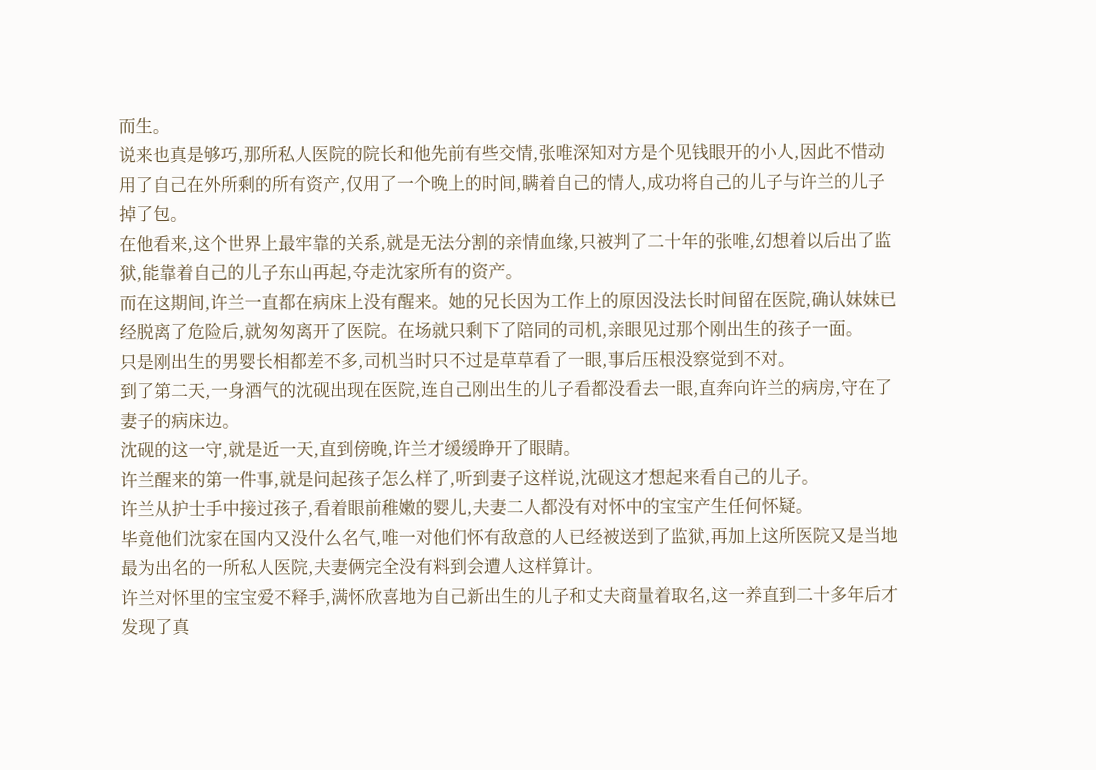而生。
说来也真是够巧,那所私人医院的院长和他先前有些交情,张唯深知对方是个见钱眼开的小人,因此不惜动用了自己在外所剩的所有资产,仅用了一个晚上的时间,瞒着自己的情人,成功将自己的儿子与许兰的儿子掉了包。
在他看来,这个世界上最牢靠的关系,就是无法分割的亲情血缘,只被判了二十年的张唯,幻想着以后出了监狱,能靠着自己的儿子东山再起,夺走沈家所有的资产。
而在这期间,许兰一直都在病床上没有醒来。她的兄长因为工作上的原因没法长时间留在医院,确认妹妹已经脱离了危险后,就匆匆离开了医院。在场就只剩下了陪同的司机,亲眼见过那个刚出生的孩子一面。
只是刚出生的男婴长相都差不多,司机当时只不过是草草看了一眼,事后压根没察觉到不对。
到了第二天,一身酒气的沈砚出现在医院,连自己刚出生的儿子看都没看去一眼,直奔向许兰的病房,守在了妻子的病床边。
沈砚的这一守,就是近一天,直到傍晚,许兰才缓缓睁开了眼睛。
许兰醒来的第一件事,就是问起孩子怎么样了,听到妻子这样说,沈砚这才想起来看自己的儿子。
许兰从护士手中接过孩子,看着眼前稚嫩的婴儿,夫妻二人都没有对怀中的宝宝产生任何怀疑。
毕竟他们沈家在国内又没什么名气,唯一对他们怀有敌意的人已经被送到了监狱,再加上这所医院又是当地最为出名的一所私人医院,夫妻俩完全没有料到会遭人这样算计。
许兰对怀里的宝宝爱不释手,满怀欣喜地为自己新出生的儿子和丈夫商量着取名,这一养直到二十多年后才发现了真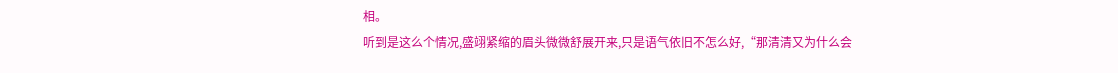相。
听到是这么个情况,盛翊紧缩的眉头微微舒展开来,只是语气依旧不怎么好,“那清清又为什么会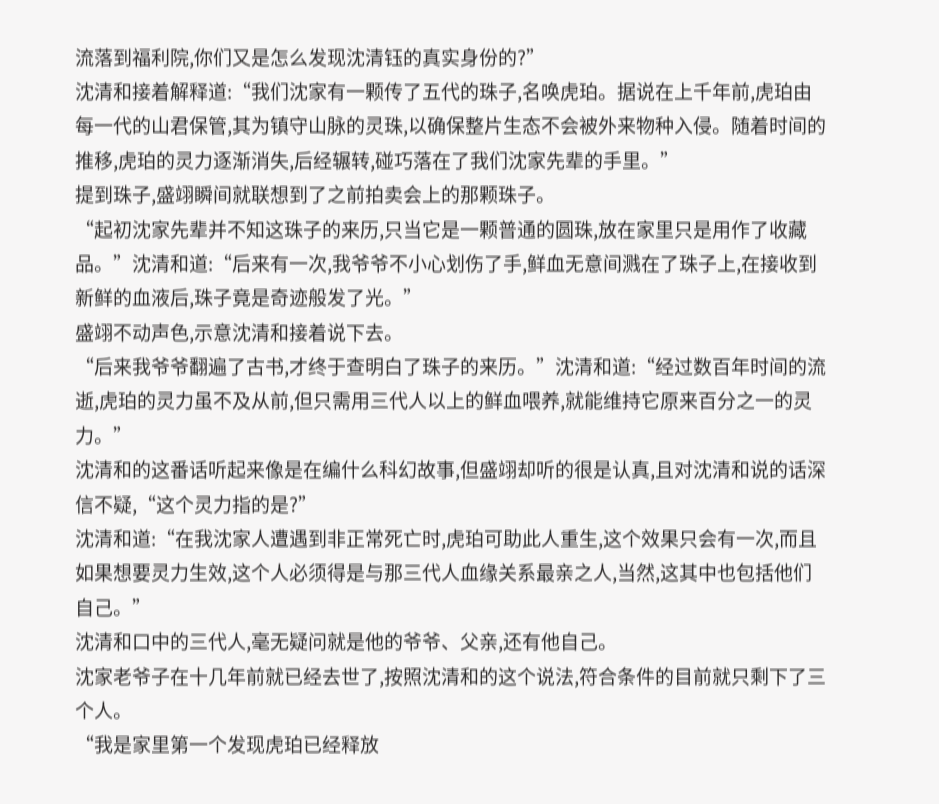流落到福利院,你们又是怎么发现沈清钰的真实身份的?”
沈清和接着解释道:“我们沈家有一颗传了五代的珠子,名唤虎珀。据说在上千年前,虎珀由每一代的山君保管,其为镇守山脉的灵珠,以确保整片生态不会被外来物种入侵。随着时间的推移,虎珀的灵力逐渐消失,后经辗转,碰巧落在了我们沈家先辈的手里。”
提到珠子,盛翊瞬间就联想到了之前拍卖会上的那颗珠子。
“起初沈家先辈并不知这珠子的来历,只当它是一颗普通的圆珠,放在家里只是用作了收藏品。”沈清和道:“后来有一次,我爷爷不小心划伤了手,鲜血无意间溅在了珠子上,在接收到新鲜的血液后,珠子竟是奇迹般发了光。”
盛翊不动声色,示意沈清和接着说下去。
“后来我爷爷翻遍了古书,才终于查明白了珠子的来历。”沈清和道:“经过数百年时间的流逝,虎珀的灵力虽不及从前,但只需用三代人以上的鲜血喂养,就能维持它原来百分之一的灵力。”
沈清和的这番话听起来像是在编什么科幻故事,但盛翊却听的很是认真,且对沈清和说的话深信不疑,“这个灵力指的是?”
沈清和道:“在我沈家人遭遇到非正常死亡时,虎珀可助此人重生,这个效果只会有一次,而且如果想要灵力生效,这个人必须得是与那三代人血缘关系最亲之人,当然,这其中也包括他们自己。”
沈清和口中的三代人,毫无疑问就是他的爷爷、父亲,还有他自己。
沈家老爷子在十几年前就已经去世了,按照沈清和的这个说法,符合条件的目前就只剩下了三个人。
“我是家里第一个发现虎珀已经释放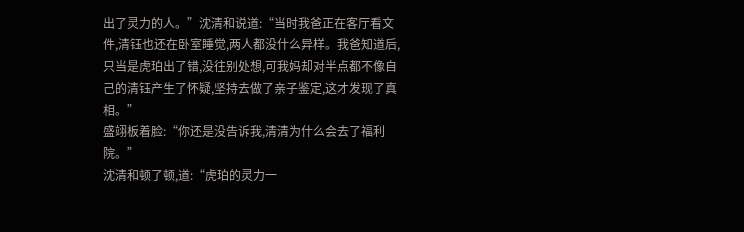出了灵力的人。”沈清和说道:“当时我爸正在客厅看文件,清钰也还在卧室睡觉,两人都没什么异样。我爸知道后,只当是虎珀出了错,没往别处想,可我妈却对半点都不像自己的清钰产生了怀疑,坚持去做了亲子鉴定,这才发现了真相。”
盛翊板着脸:“你还是没告诉我,清清为什么会去了福利院。”
沈清和顿了顿,道:“虎珀的灵力一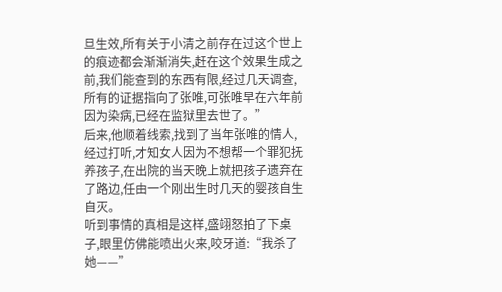旦生效,所有关于小清之前存在过这个世上的痕迹都会渐渐消失,赶在这个效果生成之前,我们能查到的东西有限,经过几天调查,所有的证据指向了张唯,可张唯早在六年前因为染病,已经在监狱里去世了。”
后来,他顺着线索,找到了当年张唯的情人,经过打听,才知女人因为不想帮一个罪犯抚养孩子,在出院的当天晚上就把孩子遗弃在了路边,任由一个刚出生时几天的婴孩自生自灭。
听到事情的真相是这样,盛翊怒拍了下桌子,眼里仿佛能喷出火来,咬牙道:“我杀了她——”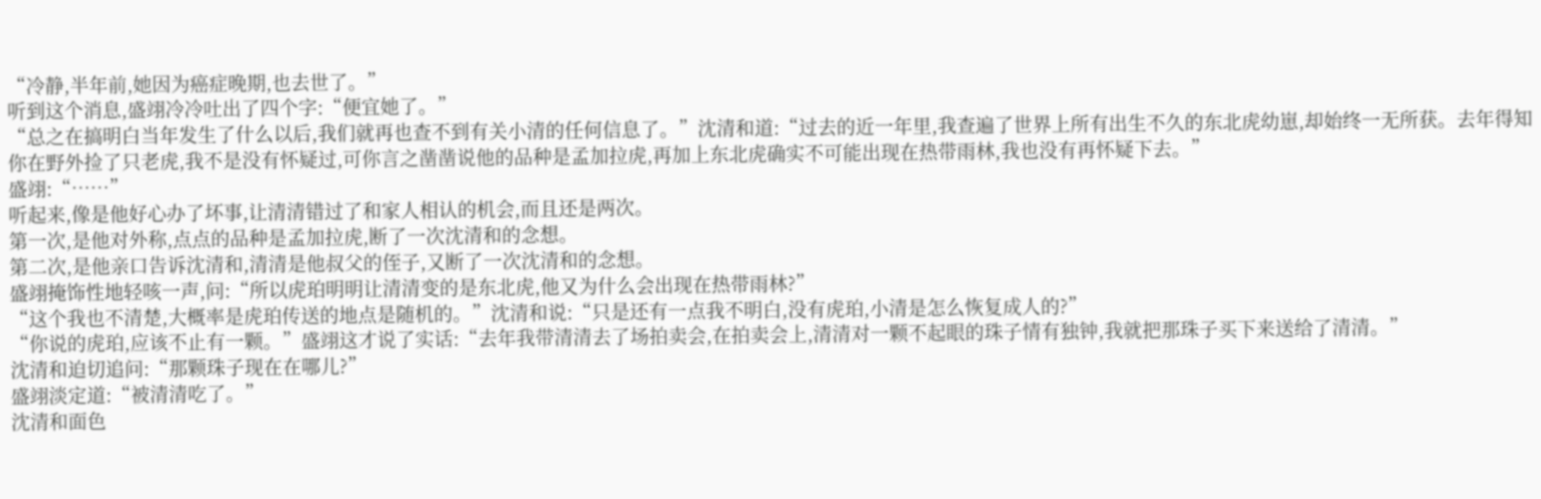“冷静,半年前,她因为癌症晚期,也去世了。”
听到这个消息,盛翊冷冷吐出了四个字:“便宜她了。”
“总之在搞明白当年发生了什么以后,我们就再也查不到有关小清的任何信息了。”沈清和道:“过去的近一年里,我查遍了世界上所有出生不久的东北虎幼崽,却始终一无所获。去年得知你在野外捡了只老虎,我不是没有怀疑过,可你言之凿凿说他的品种是孟加拉虎,再加上东北虎确实不可能出现在热带雨林,我也没有再怀疑下去。”
盛翊:“……”
听起来,像是他好心办了坏事,让清清错过了和家人相认的机会,而且还是两次。
第一次,是他对外称,点点的品种是孟加拉虎,断了一次沈清和的念想。
第二次,是他亲口告诉沈清和,清清是他叔父的侄子,又断了一次沈清和的念想。
盛翊掩饰性地轻咳一声,问:“所以虎珀明明让清清变的是东北虎,他又为什么会出现在热带雨林?”
“这个我也不清楚,大概率是虎珀传送的地点是随机的。”沈清和说:“只是还有一点我不明白,没有虎珀,小清是怎么恢复成人的?”
“你说的虎珀,应该不止有一颗。”盛翊这才说了实话:“去年我带清清去了场拍卖会,在拍卖会上,清清对一颗不起眼的珠子情有独钟,我就把那珠子买下来送给了清清。”
沈清和迫切追问:“那颗珠子现在在哪儿?”
盛翊淡定道:“被清清吃了。”
沈清和面色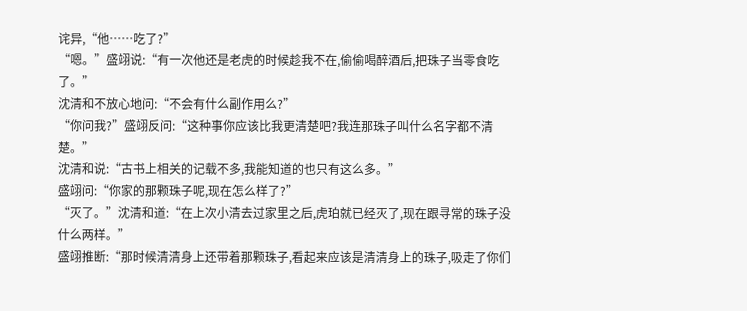诧异,“他……吃了?”
“嗯。”盛翊说:“有一次他还是老虎的时候趁我不在,偷偷喝醉酒后,把珠子当零食吃了。”
沈清和不放心地问:“不会有什么副作用么?”
“你问我?”盛翊反问:“这种事你应该比我更清楚吧?我连那珠子叫什么名字都不清楚。”
沈清和说:“古书上相关的记载不多,我能知道的也只有这么多。”
盛翊问:“你家的那颗珠子呢,现在怎么样了?”
“灭了。”沈清和道:“在上次小清去过家里之后,虎珀就已经灭了,现在跟寻常的珠子没什么两样。”
盛翊推断:“那时候清清身上还带着那颗珠子,看起来应该是清清身上的珠子,吸走了你们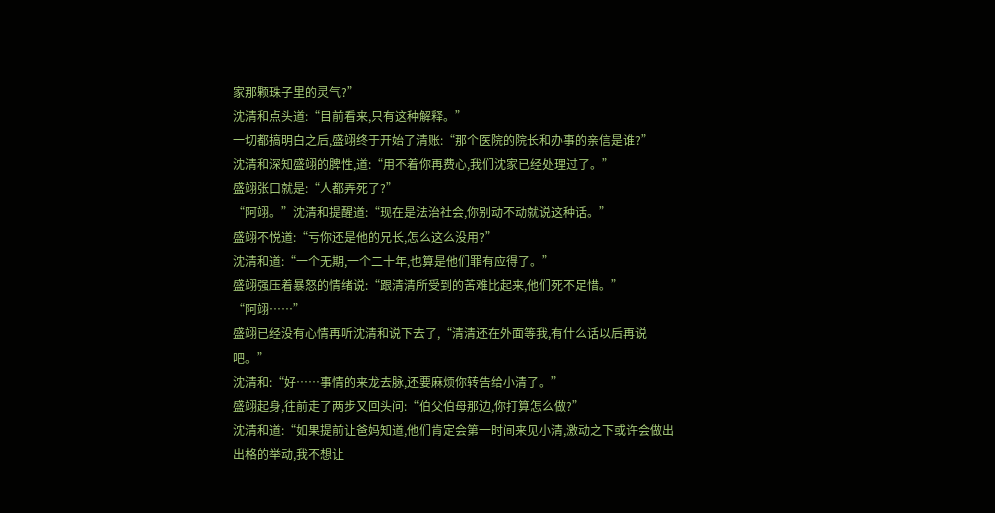家那颗珠子里的灵气?”
沈清和点头道:“目前看来,只有这种解释。”
一切都搞明白之后,盛翊终于开始了清账:“那个医院的院长和办事的亲信是谁?”
沈清和深知盛翊的脾性,道:“用不着你再费心,我们沈家已经处理过了。”
盛翊张口就是:“人都弄死了?”
“阿翊。”沈清和提醒道:“现在是法治社会,你别动不动就说这种话。”
盛翊不悦道:“亏你还是他的兄长,怎么这么没用?”
沈清和道:“一个无期,一个二十年,也算是他们罪有应得了。”
盛翊强压着暴怒的情绪说:“跟清清所受到的苦难比起来,他们死不足惜。”
“阿翊……”
盛翊已经没有心情再听沈清和说下去了,“清清还在外面等我,有什么话以后再说吧。”
沈清和:“好……事情的来龙去脉,还要麻烦你转告给小清了。”
盛翊起身,往前走了两步又回头问:“伯父伯母那边,你打算怎么做?”
沈清和道:“如果提前让爸妈知道,他们肯定会第一时间来见小清,激动之下或许会做出出格的举动,我不想让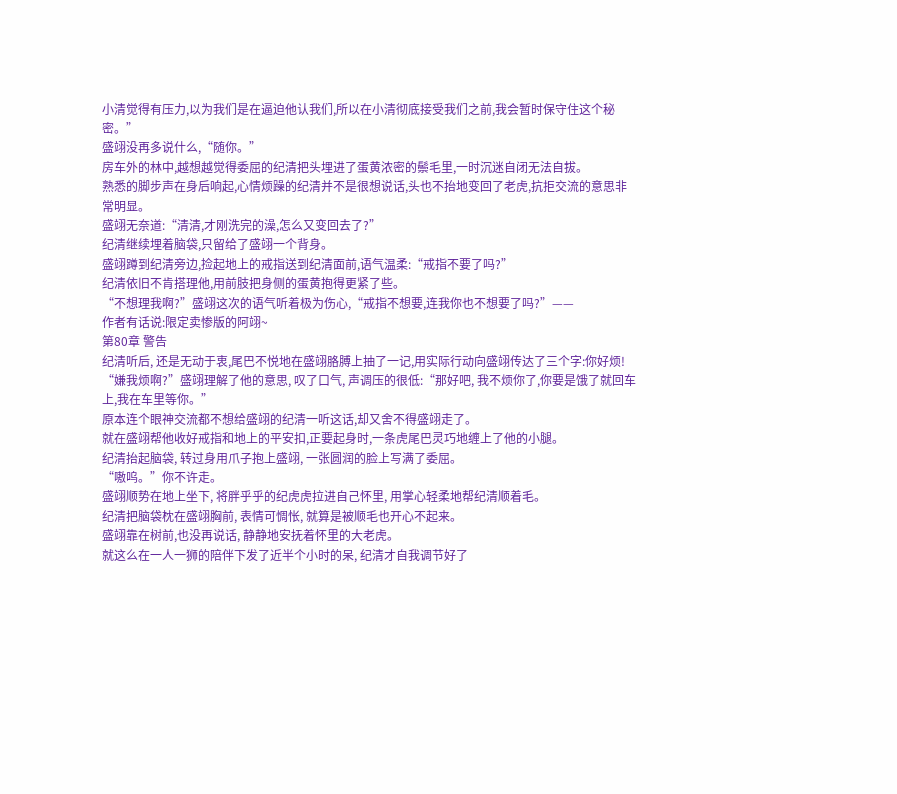小清觉得有压力,以为我们是在逼迫他认我们,所以在小清彻底接受我们之前,我会暂时保守住这个秘密。”
盛翊没再多说什么,“随你。”
房车外的林中,越想越觉得委屈的纪清把头埋进了蛋黄浓密的鬃毛里,一时沉迷自闭无法自拔。
熟悉的脚步声在身后响起,心情烦躁的纪清并不是很想说话,头也不抬地变回了老虎,抗拒交流的意思非常明显。
盛翊无奈道:“清清,才刚洗完的澡,怎么又变回去了?”
纪清继续埋着脑袋,只留给了盛翊一个背身。
盛翊蹲到纪清旁边,捡起地上的戒指送到纪清面前,语气温柔:“戒指不要了吗?”
纪清依旧不肯搭理他,用前肢把身侧的蛋黄抱得更紧了些。
“不想理我啊?”盛翊这次的语气听着极为伤心,“戒指不想要,连我你也不想要了吗?”——
作者有话说:限定卖惨版的阿翊~
第80章 警告
纪清听后, 还是无动于衷,尾巴不悦地在盛翊胳膊上抽了一记,用实际行动向盛翊传达了三个字:你好烦!
“嫌我烦啊?”盛翊理解了他的意思, 叹了口气, 声调压的很低:“那好吧, 我不烦你了,你要是饿了就回车上,我在车里等你。”
原本连个眼神交流都不想给盛翊的纪清一听这话,却又舍不得盛翊走了。
就在盛翊帮他收好戒指和地上的平安扣,正要起身时,一条虎尾巴灵巧地缠上了他的小腿。
纪清抬起脑袋, 转过身用爪子抱上盛翊, 一张圆润的脸上写满了委屈。
“嗷呜。”你不许走。
盛翊顺势在地上坐下, 将胖乎乎的纪虎虎拉进自己怀里, 用掌心轻柔地帮纪清顺着毛。
纪清把脑袋枕在盛翊胸前, 表情可惆怅, 就算是被顺毛也开心不起来。
盛翊靠在树前,也没再说话, 静静地安抚着怀里的大老虎。
就这么在一人一狮的陪伴下发了近半个小时的呆, 纪清才自我调节好了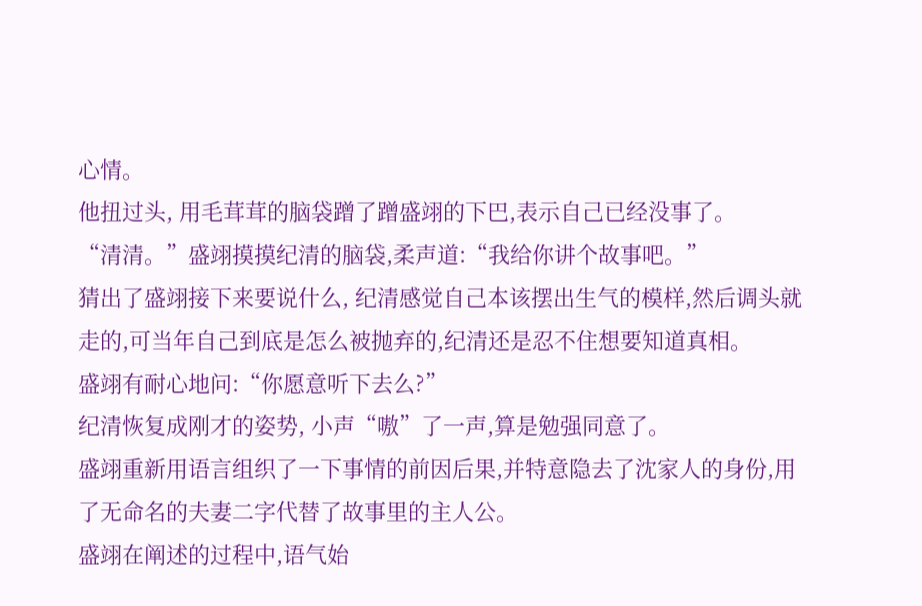心情。
他扭过头, 用毛茸茸的脑袋蹭了蹭盛翊的下巴,表示自己已经没事了。
“清清。”盛翊摸摸纪清的脑袋,柔声道:“我给你讲个故事吧。”
猜出了盛翊接下来要说什么, 纪清感觉自己本该摆出生气的模样,然后调头就走的,可当年自己到底是怎么被抛弃的,纪清还是忍不住想要知道真相。
盛翊有耐心地问:“你愿意听下去么?”
纪清恢复成刚才的姿势, 小声“嗷”了一声,算是勉强同意了。
盛翊重新用语言组织了一下事情的前因后果,并特意隐去了沈家人的身份,用了无命名的夫妻二字代替了故事里的主人公。
盛翊在阐述的过程中,语气始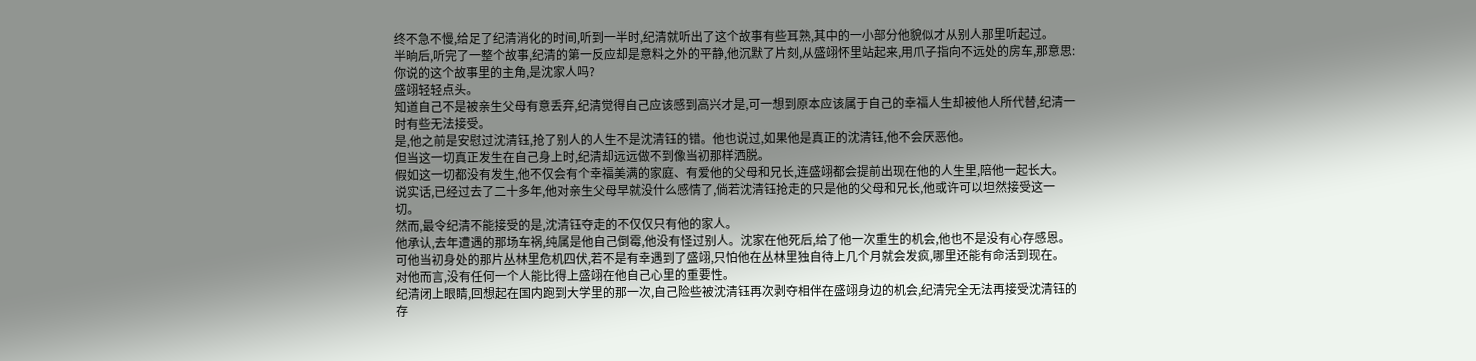终不急不慢,给足了纪清消化的时间,听到一半时,纪清就听出了这个故事有些耳熟,其中的一小部分他貌似才从别人那里听起过。
半晌后,听完了一整个故事,纪清的第一反应却是意料之外的平静,他沉默了片刻,从盛翊怀里站起来,用爪子指向不远处的房车,那意思:你说的这个故事里的主角,是沈家人吗?
盛翊轻轻点头。
知道自己不是被亲生父母有意丢弃,纪清觉得自己应该感到高兴才是,可一想到原本应该属于自己的幸福人生却被他人所代替,纪清一时有些无法接受。
是,他之前是安慰过沈清钰,抢了别人的人生不是沈清钰的错。他也说过,如果他是真正的沈清钰,他不会厌恶他。
但当这一切真正发生在自己身上时,纪清却远远做不到像当初那样洒脱。
假如这一切都没有发生,他不仅会有个幸福美满的家庭、有爱他的父母和兄长,连盛翊都会提前出现在他的人生里,陪他一起长大。
说实话,已经过去了二十多年,他对亲生父母早就没什么感情了,倘若沈清钰抢走的只是他的父母和兄长,他或许可以坦然接受这一切。
然而,最令纪清不能接受的是,沈清钰夺走的不仅仅只有他的家人。
他承认,去年遭遇的那场车祸,纯属是他自己倒霉,他没有怪过别人。沈家在他死后,给了他一次重生的机会,他也不是没有心存感恩。
可他当初身处的那片丛林里危机四伏,若不是有幸遇到了盛翊,只怕他在丛林里独自待上几个月就会发疯,哪里还能有命活到现在。
对他而言,没有任何一个人能比得上盛翊在他自己心里的重要性。
纪清闭上眼睛,回想起在国内跑到大学里的那一次,自己险些被沈清钰再次剥夺相伴在盛翊身边的机会,纪清完全无法再接受沈清钰的存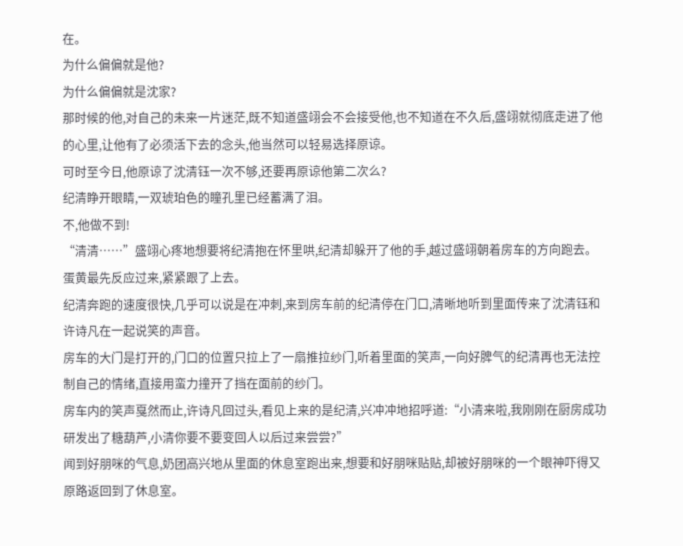在。
为什么偏偏就是他?
为什么偏偏就是沈家?
那时候的他,对自己的未来一片迷茫,既不知道盛翊会不会接受他,也不知道在不久后,盛翊就彻底走进了他的心里,让他有了必须活下去的念头,他当然可以轻易选择原谅。
可时至今日,他原谅了沈清钰一次不够,还要再原谅他第二次么?
纪清睁开眼睛,一双琥珀色的瞳孔里已经蓄满了泪。
不,他做不到!
“清清……”盛翊心疼地想要将纪清抱在怀里哄,纪清却躲开了他的手,越过盛翊朝着房车的方向跑去。
蛋黄最先反应过来,紧紧跟了上去。
纪清奔跑的速度很快,几乎可以说是在冲刺,来到房车前的纪清停在门口,清晰地听到里面传来了沈清钰和许诗凡在一起说笑的声音。
房车的大门是打开的,门口的位置只拉上了一扇推拉纱门,听着里面的笑声,一向好脾气的纪清再也无法控制自己的情绪,直接用蛮力撞开了挡在面前的纱门。
房车内的笑声戛然而止,许诗凡回过头,看见上来的是纪清,兴冲冲地招呼道:“小清来啦,我刚刚在厨房成功研发出了糖葫芦,小清你要不要变回人以后过来尝尝?”
闻到好朋咪的气息,奶团高兴地从里面的休息室跑出来,想要和好朋咪贴贴,却被好朋咪的一个眼神吓得又原路返回到了休息室。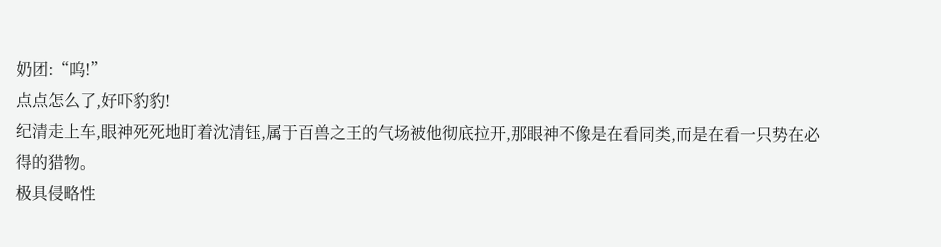奶团:“呜!”
点点怎么了,好吓豹豹!
纪清走上车,眼神死死地盯着沈清钰,属于百兽之王的气场被他彻底拉开,那眼神不像是在看同类,而是在看一只势在必得的猎物。
极具侵略性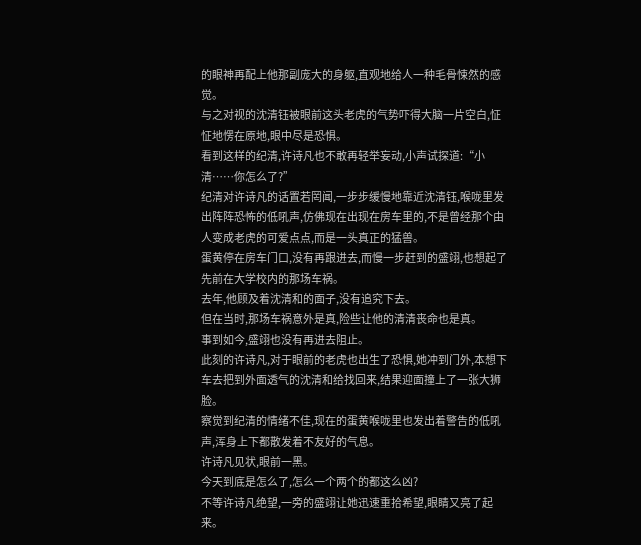的眼神再配上他那副庞大的身躯,直观地给人一种毛骨悚然的感觉。
与之对视的沈清钰被眼前这头老虎的气势吓得大脑一片空白,怔怔地愣在原地,眼中尽是恐惧。
看到这样的纪清,许诗凡也不敢再轻举妄动,小声试探道:“小清……你怎么了?”
纪清对许诗凡的话置若罔闻,一步步缓慢地靠近沈清钰,喉咙里发出阵阵恐怖的低吼声,仿佛现在出现在房车里的,不是曾经那个由人变成老虎的可爱点点,而是一头真正的猛兽。
蛋黄停在房车门口,没有再跟进去,而慢一步赶到的盛翊,也想起了先前在大学校内的那场车祸。
去年,他顾及着沈清和的面子,没有追究下去。
但在当时,那场车祸意外是真,险些让他的清清丧命也是真。
事到如今,盛翊也没有再进去阻止。
此刻的许诗凡,对于眼前的老虎也出生了恐惧,她冲到门外,本想下车去把到外面透气的沈清和给找回来,结果迎面撞上了一张大狮脸。
察觉到纪清的情绪不佳,现在的蛋黄喉咙里也发出着警告的低吼声,浑身上下都散发着不友好的气息。
许诗凡见状,眼前一黑。
今天到底是怎么了,怎么一个两个的都这么凶?
不等许诗凡绝望,一旁的盛翊让她迅速重拾希望,眼睛又亮了起来。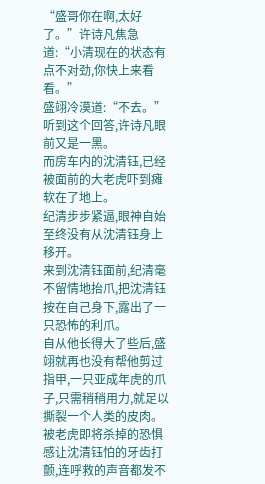“盛哥你在啊,太好了。”许诗凡焦急道:“小清现在的状态有点不对劲,你快上来看看。”
盛翊冷漠道:“不去。”
听到这个回答,许诗凡眼前又是一黑。
而房车内的沈清钰,已经被面前的大老虎吓到瘫软在了地上。
纪清步步紧逼,眼神自始至终没有从沈清钰身上移开。
来到沈清钰面前,纪清毫不留情地抬爪,把沈清钰按在自己身下,露出了一只恐怖的利爪。
自从他长得大了些后,盛翊就再也没有帮他剪过指甲,一只亚成年虎的爪子,只需稍稍用力,就足以撕裂一个人类的皮肉。
被老虎即将杀掉的恐惧感让沈清钰怕的牙齿打颤,连呼救的声音都发不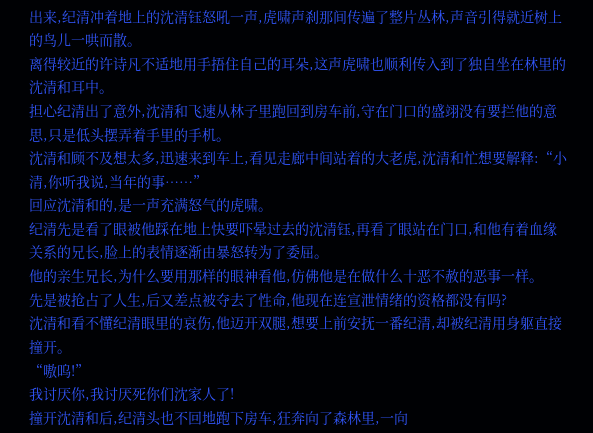出来,纪清冲着地上的沈清钰怒吼一声,虎啸声刹那间传遍了整片丛林,声音引得就近树上的鸟儿一哄而散。
离得较近的许诗凡不适地用手捂住自己的耳朵,这声虎啸也顺利传入到了独自坐在林里的沈清和耳中。
担心纪清出了意外,沈清和飞速从林子里跑回到房车前,守在门口的盛翊没有要拦他的意思,只是低头摆弄着手里的手机。
沈清和顾不及想太多,迅速来到车上,看见走廊中间站着的大老虎,沈清和忙想要解释:“小清,你听我说,当年的事……”
回应沈清和的,是一声充满怒气的虎啸。
纪清先是看了眼被他踩在地上快要吓晕过去的沈清钰,再看了眼站在门口,和他有着血缘关系的兄长,脸上的表情逐渐由暴怒转为了委屈。
他的亲生兄长,为什么要用那样的眼神看他,仿佛他是在做什么十恶不赦的恶事一样。
先是被抢占了人生,后又差点被夺去了性命,他现在连宣泄情绪的资格都没有吗?
沈清和看不懂纪清眼里的哀伤,他迈开双腿,想要上前安抚一番纪清,却被纪清用身躯直接撞开。
“嗷呜!”
我讨厌你,我讨厌死你们沈家人了!
撞开沈清和后,纪清头也不回地跑下房车,狂奔向了森林里,一向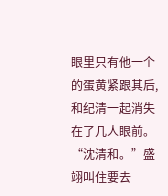眼里只有他一个的蛋黄紧跟其后,和纪清一起消失在了几人眼前。
“沈清和。”盛翊叫住要去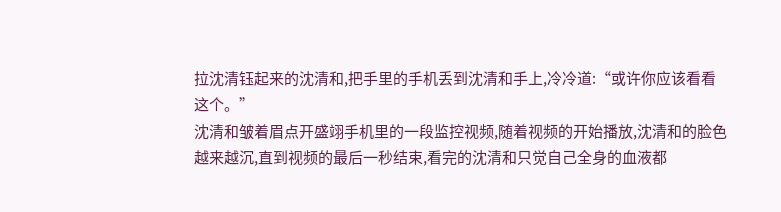拉沈清钰起来的沈清和,把手里的手机丢到沈清和手上,冷冷道:“或许你应该看看这个。”
沈清和皱着眉点开盛翊手机里的一段监控视频,随着视频的开始播放,沈清和的脸色越来越沉,直到视频的最后一秒结束,看完的沈清和只觉自己全身的血液都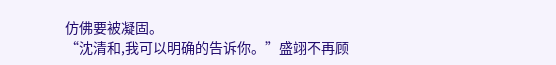仿佛要被凝固。
“沈清和,我可以明确的告诉你。”盛翊不再顾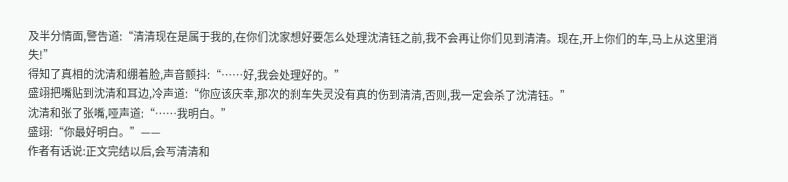及半分情面,警告道:“清清现在是属于我的,在你们沈家想好要怎么处理沈清钰之前,我不会再让你们见到清清。现在,开上你们的车,马上从这里消失!”
得知了真相的沈清和绷着脸,声音颤抖:“……好,我会处理好的。”
盛翊把嘴贴到沈清和耳边,冷声道:“你应该庆幸,那次的刹车失灵没有真的伤到清清,否则,我一定会杀了沈清钰。”
沈清和张了张嘴,哑声道:“……我明白。”
盛翊:“你最好明白。”——
作者有话说:正文完结以后,会写清清和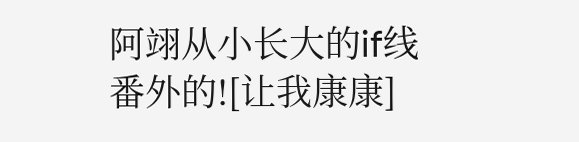阿翊从小长大的if线番外的![让我康康]